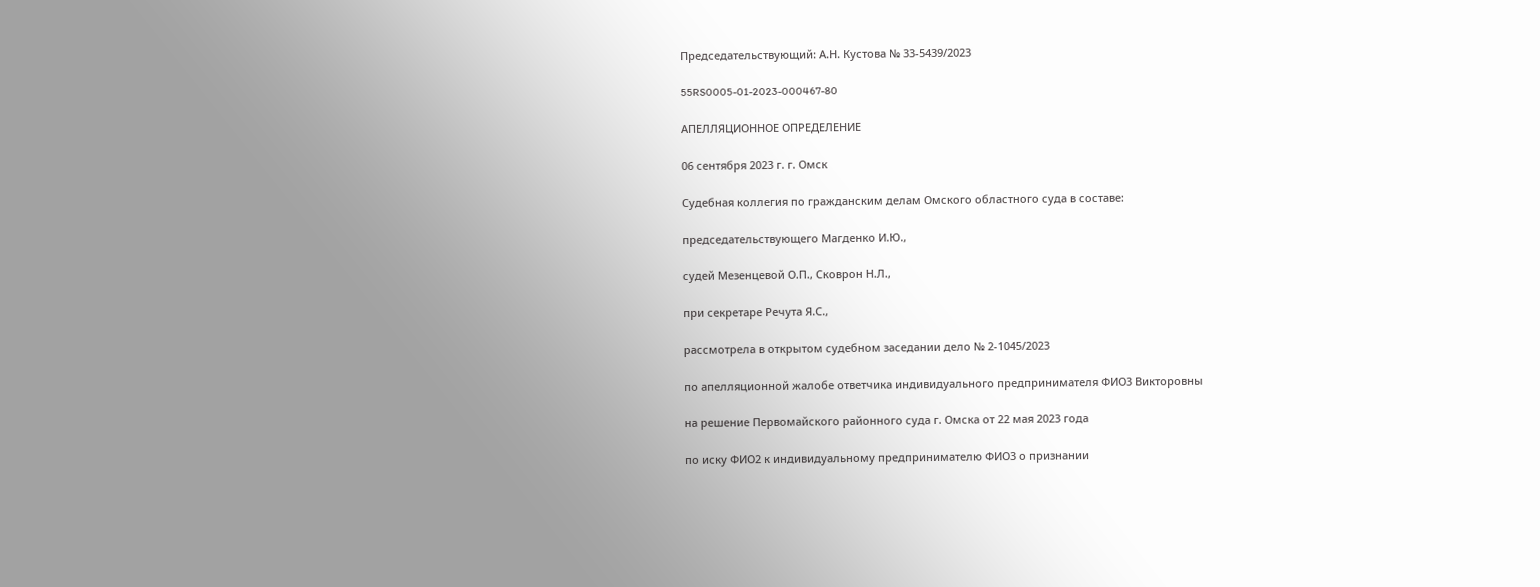Председательствующий: А.Н. Кустова № 33-5439/2023

55RS0005-01-2023-000467-80

АПЕЛЛЯЦИОННОЕ ОПРЕДЕЛЕНИЕ

06 сентября 2023 г. г. Омск

Судебная коллегия по гражданским делам Омского областного суда в составе:

председательствующего Магденко И.Ю.,

судей Мезенцевой О.П., Сковрон Н.Л.,

при секретаре Речута Я.С.,

рассмотрела в открытом судебном заседании дело № 2-1045/2023

по апелляционной жалобе ответчика индивидуального предпринимателя ФИО3 Викторовны

на решение Первомайского районного суда г. Омска от 22 мая 2023 года

по иску ФИО2 к индивидуальному предпринимателю ФИО3 о признании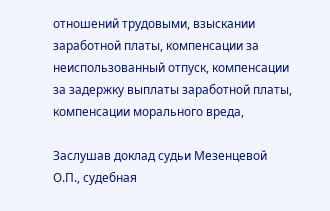отношений трудовыми, взыскании заработной платы, компенсации за неиспользованный отпуск, компенсации за задержку выплаты заработной платы, компенсации морального вреда,

Заслушав доклад судьи Мезенцевой О.П., судебная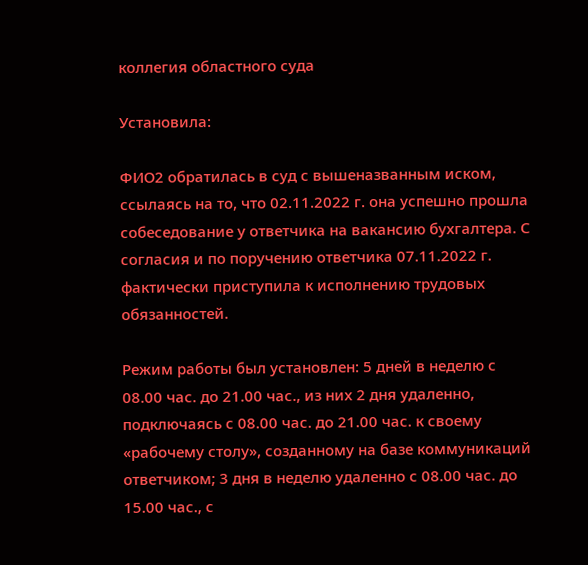коллегия областного суда

Установила:

ФИО2 обратилась в суд с вышеназванным иском, ссылаясь на то, что 02.11.2022 г. она успешно прошла собеседование у ответчика на вакансию бухгалтера. С согласия и по поручению ответчика 07.11.2022 г. фактически приступила к исполнению трудовых обязанностей.

Режим работы был установлен: 5 дней в неделю с 08.00 час. до 21.00 час., из них 2 дня удаленно, подключаясь с 08.00 час. до 21.00 час. к своему «рабочему столу», созданному на базе коммуникаций ответчиком; 3 дня в неделю удаленно с 08.00 час. до 15.00 час., с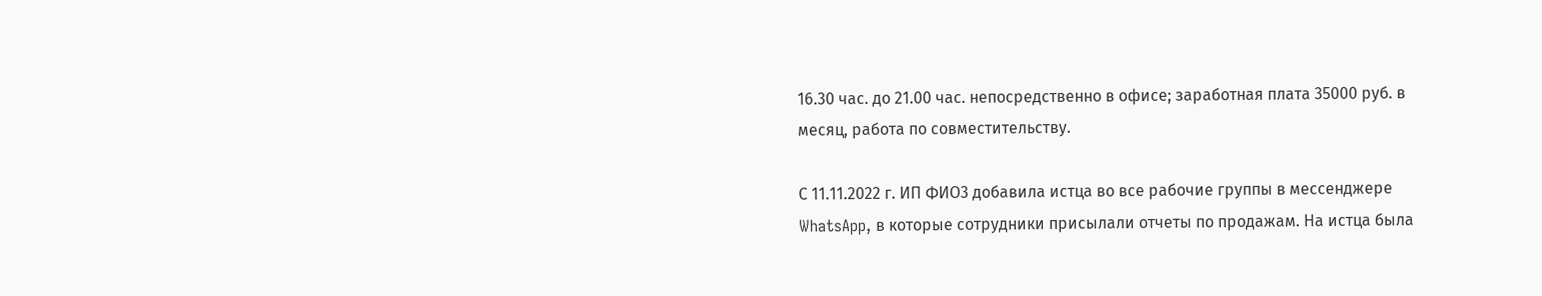16.30 час. до 21.00 час. непосредственно в офисе; заработная плата 35000 руб. в месяц, работа по совместительству.

С 11.11.2022 г. ИП ФИО3 добавила истца во все рабочие группы в мессенджере WhatsApp, в которые сотрудники присылали отчеты по продажам. На истца была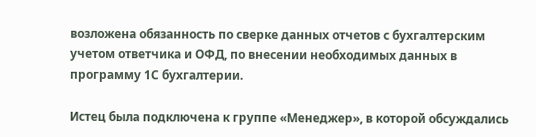возложена обязанность по сверке данных отчетов с бухгалтерским учетом ответчика и ОФД, по внесении необходимых данных в программу 1С бухгалтерии.

Истец была подключена к группе «Менеджер», в которой обсуждались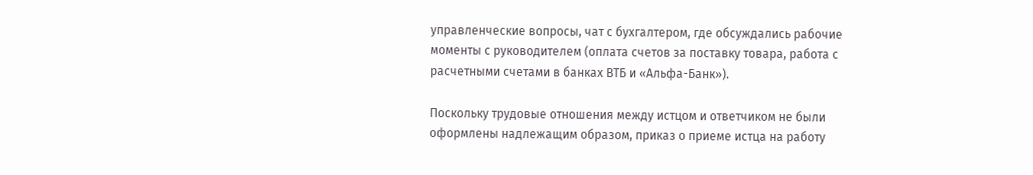управленческие вопросы, чат с бухгалтером, где обсуждались рабочие моменты с руководителем (оплата счетов за поставку товара, работа с расчетными счетами в банках ВТБ и «Альфа-Банк»).

Поскольку трудовые отношения между истцом и ответчиком не были оформлены надлежащим образом, приказ о приеме истца на работу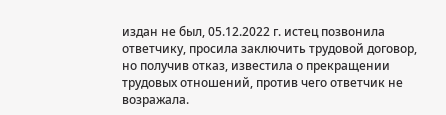издан не был, 05.12.2022 г. истец позвонила ответчику, просила заключить трудовой договор, но получив отказ, известила о прекращении трудовых отношений, против чего ответчик не возражала.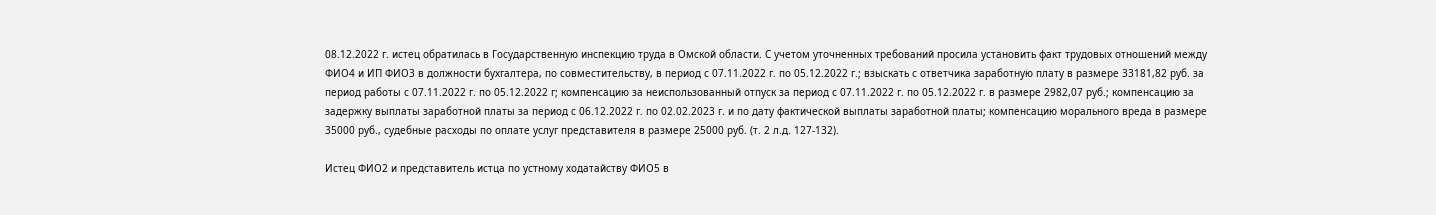08.12.2022 г. истец обратилась в Государственную инспекцию труда в Омской области. С учетом уточненных требований просила установить факт трудовых отношений между ФИО4 и ИП ФИО3 в должности бухгалтера, по совместительству, в период с 07.11.2022 г. по 05.12.2022 г.; взыскать с ответчика заработную плату в размере 33181,82 руб. за период работы с 07.11.2022 г. по 05.12.2022 г; компенсацию за неиспользованный отпуск за период с 07.11.2022 г. по 05.12.2022 г. в размере 2982,07 руб.; компенсацию за задержку выплаты заработной платы за период с 06.12.2022 г. по 02.02.2023 г. и по дату фактической выплаты заработной платы; компенсацию морального вреда в размере 35000 руб., судебные расходы по оплате услуг представителя в размере 25000 руб. (т. 2 л.д. 127-132).

Истец ФИО2 и представитель истца по устному ходатайству ФИО5 в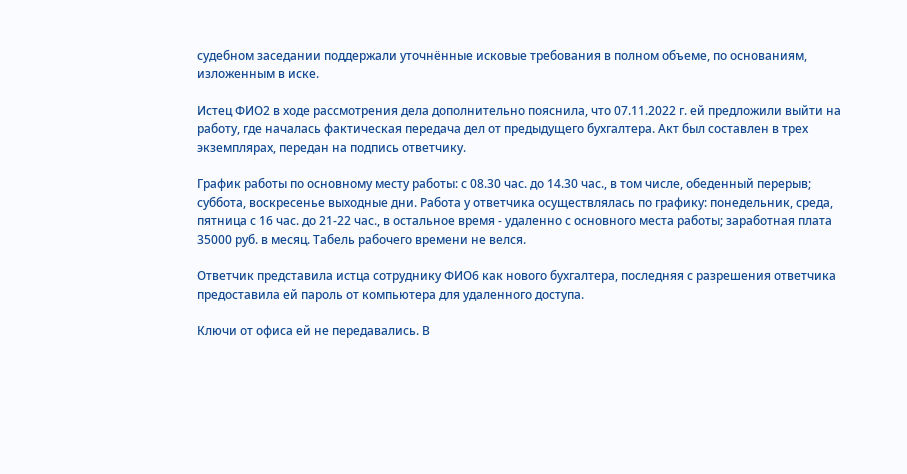судебном заседании поддержали уточнённые исковые требования в полном объеме, по основаниям, изложенным в иске.

Истец ФИО2 в ходе рассмотрения дела дополнительно пояснила, что 07.11.2022 г. ей предложили выйти на работу, где началась фактическая передача дел от предыдущего бухгалтера. Акт был составлен в трех экземплярах, передан на подпись ответчику.

График работы по основному месту работы: с 08.30 час. до 14.30 час., в том числе, обеденный перерыв; суббота, воскресенье выходные дни. Работа у ответчика осуществлялась по графику: понедельник, среда, пятница с 16 час. до 21-22 час., в остальное время - удаленно с основного места работы; заработная плата 35000 руб. в месяц. Табель рабочего времени не велся.

Ответчик представила истца сотруднику ФИО6 как нового бухгалтера, последняя с разрешения ответчика предоставила ей пароль от компьютера для удаленного доступа.

Ключи от офиса ей не передавались. В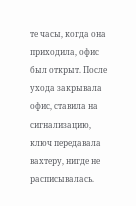те часы, когда она приходила, офис был открыт. После ухода закрывала офис, ставила на сигнализацию, ключ передавала вахтеру, нигде не расписывалась.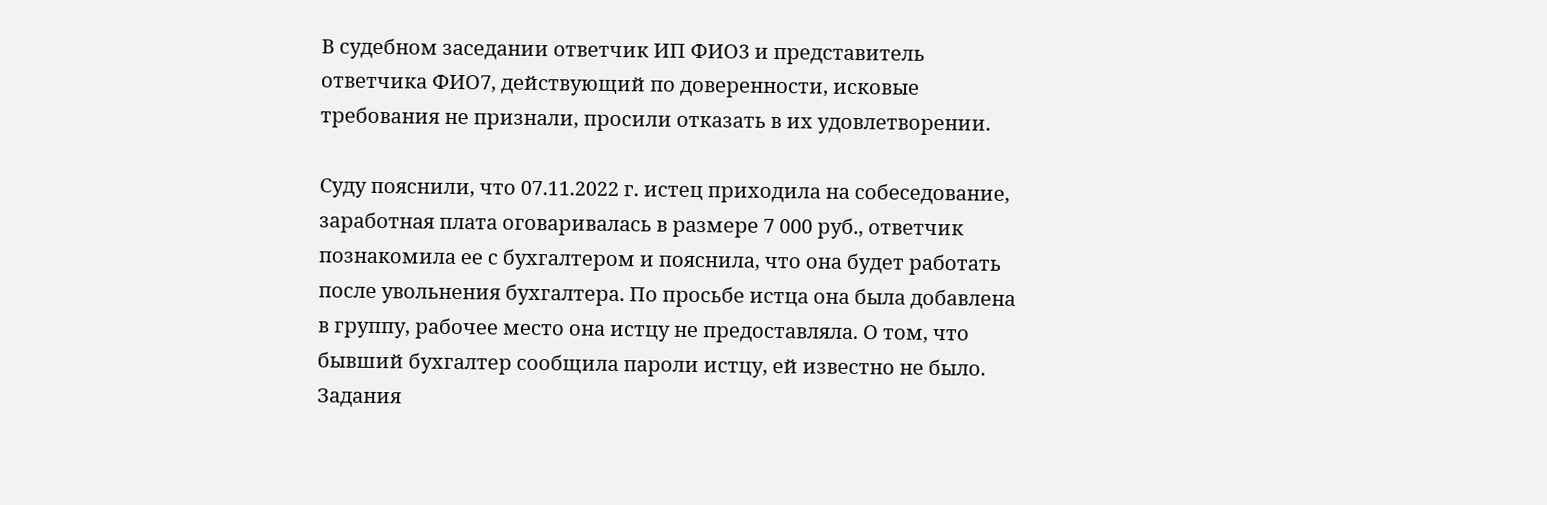В судебном заседании ответчик ИП ФИО3 и представитель ответчика ФИО7, действующий по доверенности, исковые требования не признали, просили отказать в их удовлетворении.

Суду пояснили, что 07.11.2022 г. истец приходила на собеседование, заработная плата оговаривалась в размере 7 000 руб., ответчик познакомила ее с бухгалтером и пояснила, что она будет работать после увольнения бухгалтера. По просьбе истца она была добавлена в группу, рабочее место она истцу не предоставляла. О том, что бывший бухгалтер сообщила пароли истцу, ей известно не было. Задания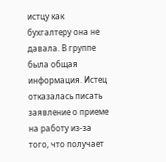истцу как бухгалтеру она не давала. В группе была общая информация. Истец отказалась писать заявление о приеме на работу из-за того, что получает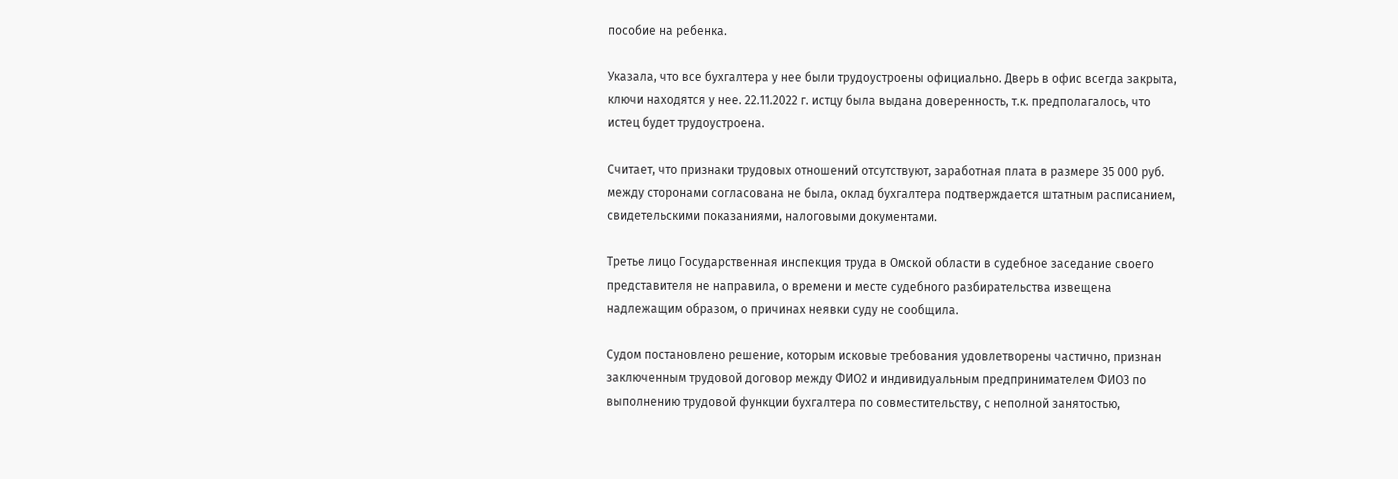пособие на ребенка.

Указала, что все бухгалтера у нее были трудоустроены официально. Дверь в офис всегда закрыта, ключи находятся у нее. 22.11.2022 г. истцу была выдана доверенность, т.к. предполагалось, что истец будет трудоустроена.

Считает, что признаки трудовых отношений отсутствуют, заработная плата в размере 35 000 руб. между сторонами согласована не была, оклад бухгалтера подтверждается штатным расписанием, свидетельскими показаниями, налоговыми документами.

Третье лицо Государственная инспекция труда в Омской области в судебное заседание своего представителя не направила, о времени и месте судебного разбирательства извещена надлежащим образом, о причинах неявки суду не сообщила.

Судом постановлено решение, которым исковые требования удовлетворены частично, признан заключенным трудовой договор между ФИО2 и индивидуальным предпринимателем ФИО3 по выполнению трудовой функции бухгалтера по совместительству, с неполной занятостью,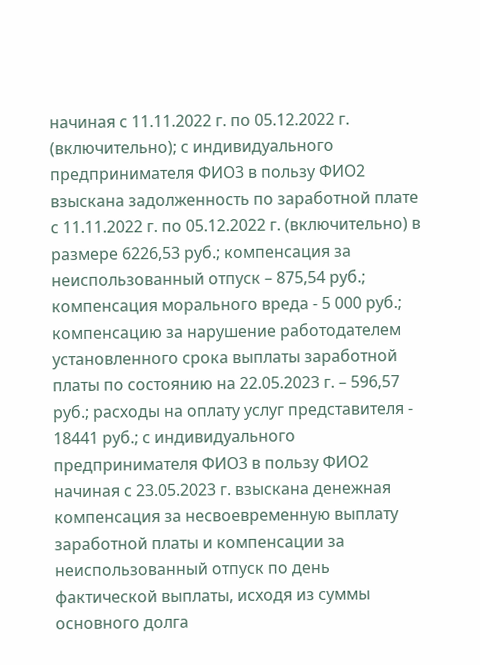начиная с 11.11.2022 г. по 05.12.2022 г. (включительно); с индивидуального предпринимателя ФИО3 в пользу ФИО2 взыскана задолженность по заработной плате с 11.11.2022 г. по 05.12.2022 г. (включительно) в размере 6226,53 руб.; компенсация за неиспользованный отпуск – 875,54 руб.; компенсация морального вреда - 5 000 руб.; компенсацию за нарушение работодателем установленного срока выплаты заработной платы по состоянию на 22.05.2023 г. – 596,57 руб.; расходы на оплату услуг представителя - 18441 руб.; с индивидуального предпринимателя ФИО3 в пользу ФИО2 начиная с 23.05.2023 г. взыскана денежная компенсация за несвоевременную выплату заработной платы и компенсации за неиспользованный отпуск по день фактической выплаты, исходя из суммы основного долга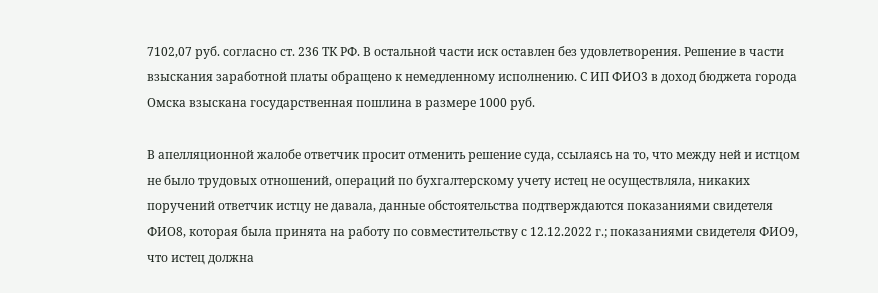7102,07 руб. согласно ст. 236 ТК РФ. В остальной части иск оставлен без удовлетворения. Решение в части взыскания заработной платы обращено к немедленному исполнению. С ИП ФИО3 в доход бюджета города Омска взыскана государственная пошлина в размере 1000 руб.

В апелляционной жалобе ответчик просит отменить решение суда, ссылаясь на то, что между ней и истцом не было трудовых отношений, операций по бухгалтерскому учету истец не осуществляла, никаких поручений ответчик истцу не давала, данные обстоятельства подтверждаются показаниями свидетеля ФИО8, которая была принята на работу по совместительству с 12.12.2022 г.; показаниями свидетеля ФИО9, что истец должна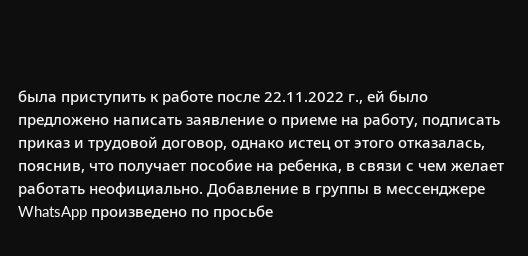была приступить к работе после 22.11.2022 г., ей было предложено написать заявление о приеме на работу, подписать приказ и трудовой договор, однако истец от этого отказалась, пояснив, что получает пособие на ребенка, в связи с чем желает работать неофициально. Добавление в группы в мессенджере WhatsApp произведено по просьбе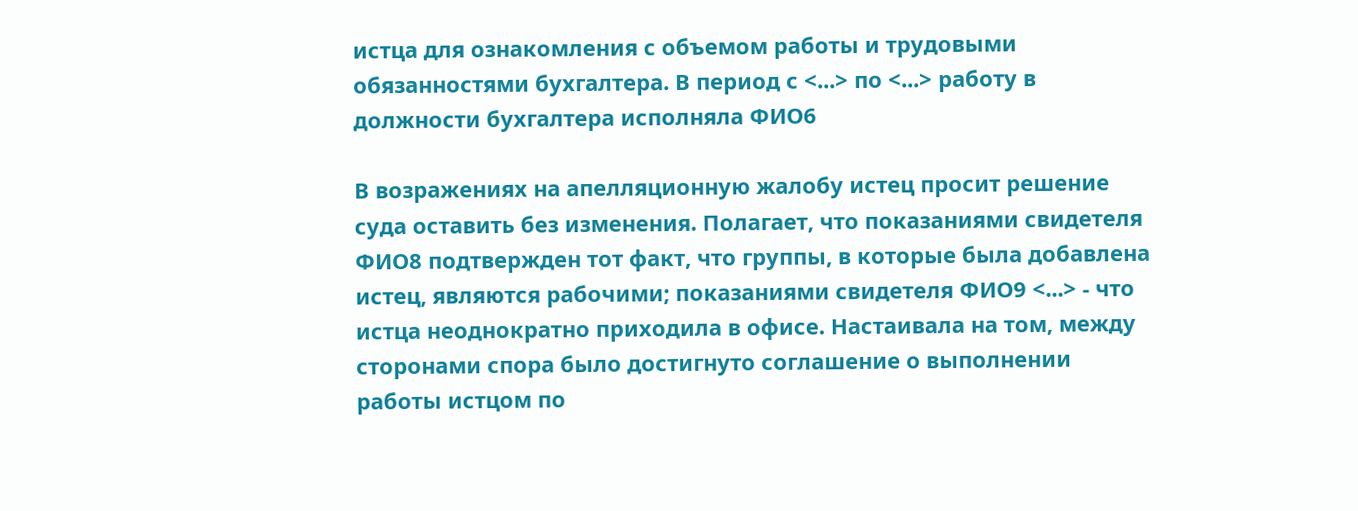истца для ознакомления с объемом работы и трудовыми обязанностями бухгалтера. В период с <...> по <...> работу в должности бухгалтера исполняла ФИО6

В возражениях на апелляционную жалобу истец просит решение суда оставить без изменения. Полагает, что показаниями свидетеля ФИО8 подтвержден тот факт, что группы, в которые была добавлена истец, являются рабочими; показаниями свидетеля ФИО9 <...> - что истца неоднократно приходила в офисе. Настаивала на том, между сторонами спора было достигнуто соглашение о выполнении работы истцом по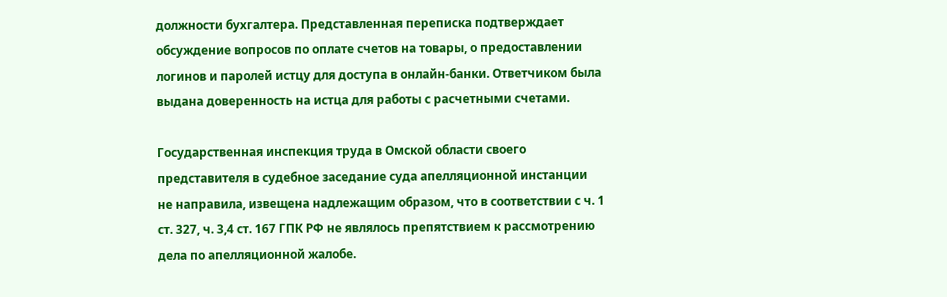должности бухгалтера. Представленная переписка подтверждает обсуждение вопросов по оплате счетов на товары, о предоставлении логинов и паролей истцу для доступа в онлайн-банки. Ответчиком была выдана доверенность на истца для работы с расчетными счетами.

Государственная инспекция труда в Омской области своего представителя в судебное заседание суда апелляционной инстанции не направила, извещена надлежащим образом, что в соответствии с ч. 1 ст. 327, ч. 3,4 ст. 167 ГПК РФ не являлось препятствием к рассмотрению дела по апелляционной жалобе.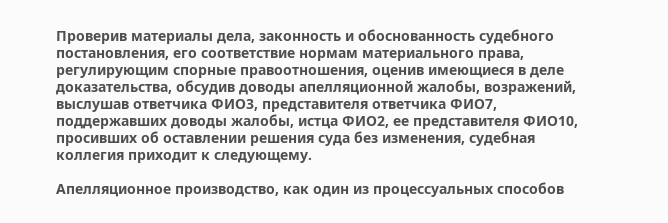Проверив материалы дела, законность и обоснованность судебного постановления, его соответствие нормам материального права, регулирующим спорные правоотношения, оценив имеющиеся в деле доказательства, обсудив доводы апелляционной жалобы, возражений, выслушав ответчика ФИО3, представителя ответчика ФИО7, поддержавших доводы жалобы, истца ФИО2, ее представителя ФИО10, просивших об оставлении решения суда без изменения, судебная коллегия приходит к следующему.

Апелляционное производство, как один из процессуальных способов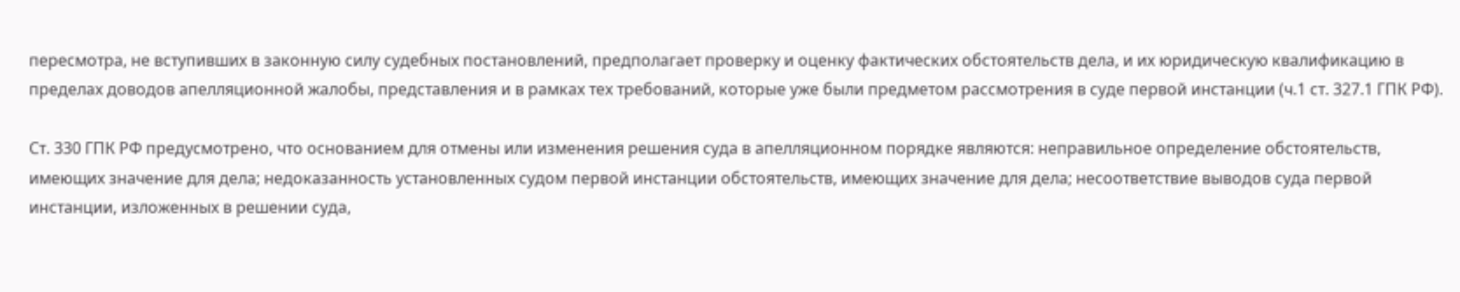пересмотра, не вступивших в законную силу судебных постановлений, предполагает проверку и оценку фактических обстоятельств дела, и их юридическую квалификацию в пределах доводов апелляционной жалобы, представления и в рамках тех требований, которые уже были предметом рассмотрения в суде первой инстанции (ч.1 ст. 327.1 ГПК РФ).

Ст. 330 ГПК РФ предусмотрено, что основанием для отмены или изменения решения суда в апелляционном порядке являются: неправильное определение обстоятельств, имеющих значение для дела; недоказанность установленных судом первой инстанции обстоятельств, имеющих значение для дела; несоответствие выводов суда первой инстанции, изложенных в решении суда,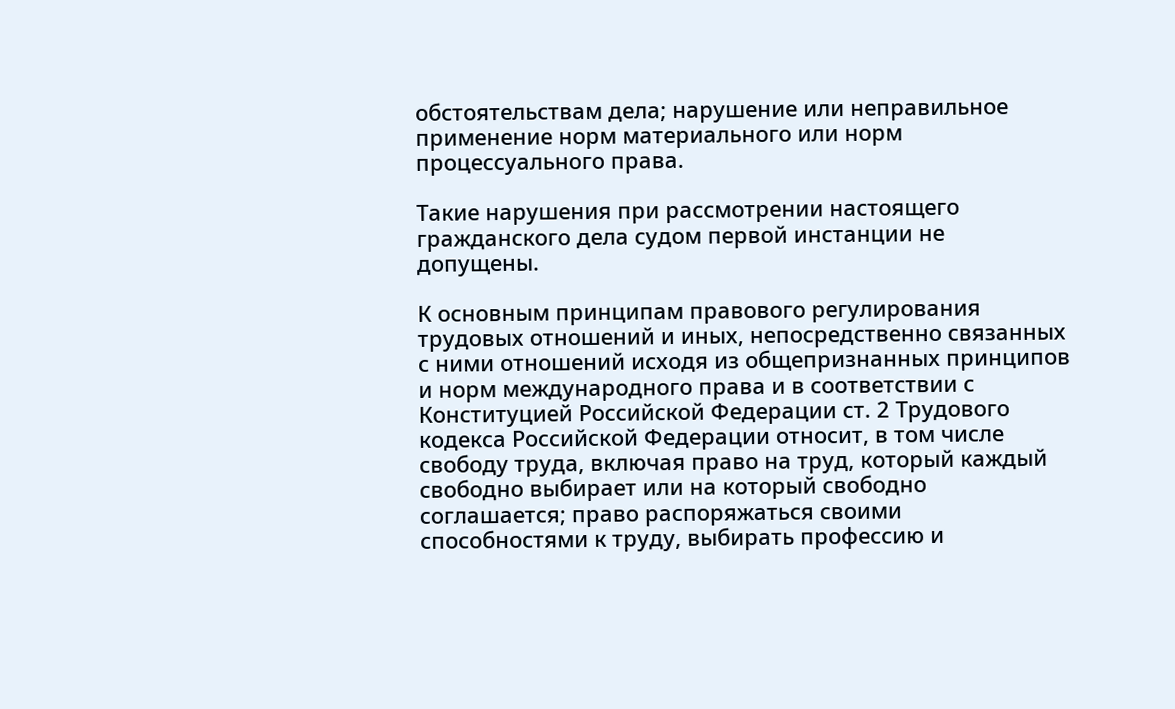обстоятельствам дела; нарушение или неправильное применение норм материального или норм процессуального права.

Такие нарушения при рассмотрении настоящего гражданского дела судом первой инстанции не допущены.

К основным принципам правового регулирования трудовых отношений и иных, непосредственно связанных с ними отношений исходя из общепризнанных принципов и норм международного права и в соответствии с Конституцией Российской Федерации ст. 2 Трудового кодекса Российской Федерации относит, в том числе свободу труда, включая право на труд, который каждый свободно выбирает или на который свободно соглашается; право распоряжаться своими способностями к труду, выбирать профессию и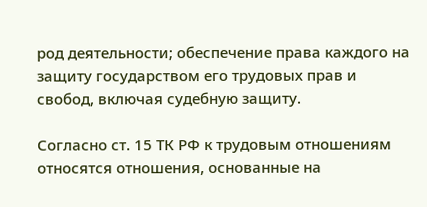род деятельности; обеспечение права каждого на защиту государством его трудовых прав и свобод, включая судебную защиту.

Согласно ст. 15 ТК РФ к трудовым отношениям относятся отношения, основанные на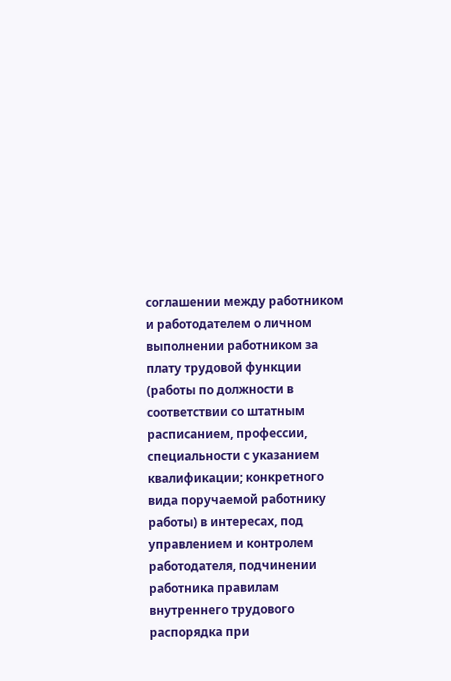соглашении между работником и работодателем о личном выполнении работником за плату трудовой функции (работы по должности в соответствии со штатным расписанием, профессии, специальности с указанием квалификации; конкретного вида поручаемой работнику работы) в интересах, под управлением и контролем работодателя, подчинении работника правилам внутреннего трудового распорядка при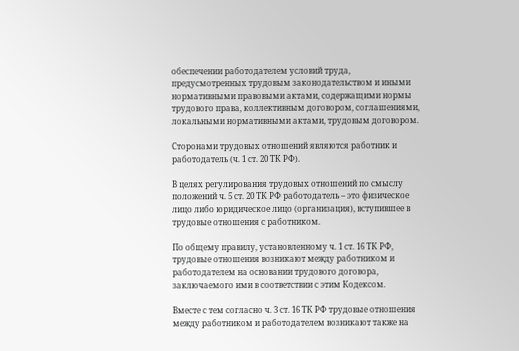обеспечении работодателем условий труда, предусмотренных трудовым законодательством и иными нормативными правовыми актами, содержащими нормы трудового права, коллективным договором, соглашениями, локальными нормативными актами, трудовым договором.

Сторонами трудовых отношений являются работник и работодатель (ч. 1 ст. 20 ТК РФ).

В целях регулирования трудовых отношений по смыслу положений ч. 5 ст. 20 ТК РФ работодатель – это физическое лицо либо юридическое лицо (организация), вступившее в трудовые отношения с работником.

По общему правилу, установленному ч. 1 ст. 16 ТК РФ, трудовые отношения возникают между работником и работодателем на основании трудового договора, заключаемого ими в соответствии с этим Кодексом.

Вместе с тем согласно ч. 3 ст. 16 ТК РФ трудовые отношения между работником и работодателем возникают также на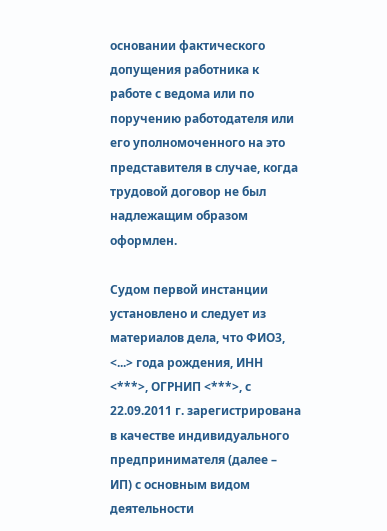основании фактического допущения работника к работе с ведома или по поручению работодателя или его уполномоченного на это представителя в случае, когда трудовой договор не был надлежащим образом оформлен.

Судом первой инстанции установлено и следует из материалов дела, что ФИО3, <...> года рождения, ИНН <***>, ОГРНИП <***>, с 22.09.2011 г. зарегистрирована в качестве индивидуального предпринимателя (далее – ИП) с основным видом деятельности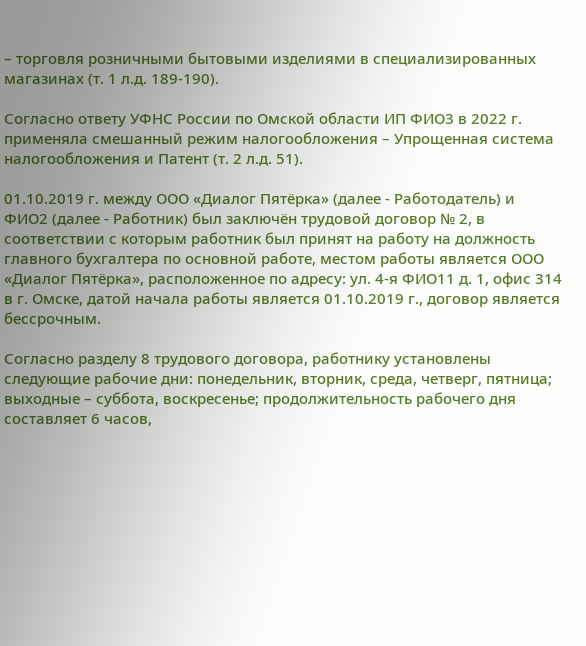– торговля розничными бытовыми изделиями в специализированных магазинах (т. 1 л.д. 189-190).

Согласно ответу УФНС России по Омской области ИП ФИО3 в 2022 г. применяла смешанный режим налогообложения – Упрощенная система налогообложения и Патент (т. 2 л.д. 51).

01.10.2019 г. между ООО «Диалог Пятёрка» (далее - Работодатель) и ФИО2 (далее - Работник) был заключён трудовой договор № 2, в соответствии с которым работник был принят на работу на должность главного бухгалтера по основной работе, местом работы является ООО «Диалог Пятёрка», расположенное по адресу: ул. 4-я ФИО11 д. 1, офис 314 в г. Омске, датой начала работы является 01.10.2019 г., договор является бессрочным.

Согласно разделу 8 трудового договора, работнику установлены следующие рабочие дни: понедельник, вторник, среда, четверг, пятница; выходные – суббота, воскресенье; продолжительность рабочего дня составляет 6 часов,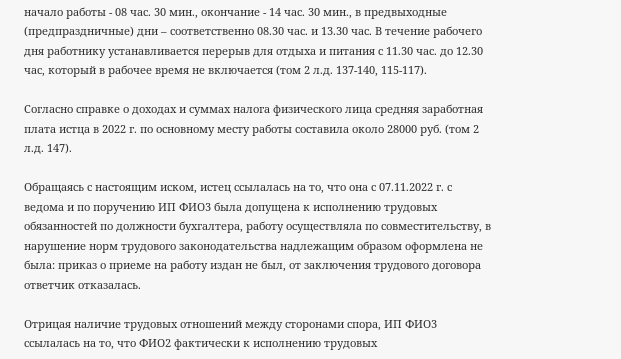начало работы - 08 час. 30 мин., окончание - 14 час. 30 мин., в предвыходные (предпраздничные) дни – соответственно 08.30 час. и 13.30 час. В течение рабочего дня работнику устанавливается перерыв для отдыха и питания с 11.30 час. до 12.30 час, который в рабочее время не включается (том 2 л.д. 137-140, 115-117).

Согласно справке о доходах и суммах налога физического лица средняя заработная плата истца в 2022 г. по основному месту работы составила около 28000 руб. (том 2 л.д. 147).

Обращаясь с настоящим иском, истец ссылалась на то, что она с 07.11.2022 г. с ведома и по поручению ИП ФИО3 была допущена к исполнению трудовых обязанностей по должности бухгалтера, работу осуществляла по совместительству, в нарушение норм трудового законодательства надлежащим образом оформлена не была: приказ о приеме на работу издан не был, от заключения трудового договора ответчик отказалась.

Отрицая наличие трудовых отношений между сторонами спора, ИП ФИО3 ссылалась на то, что ФИО2 фактически к исполнению трудовых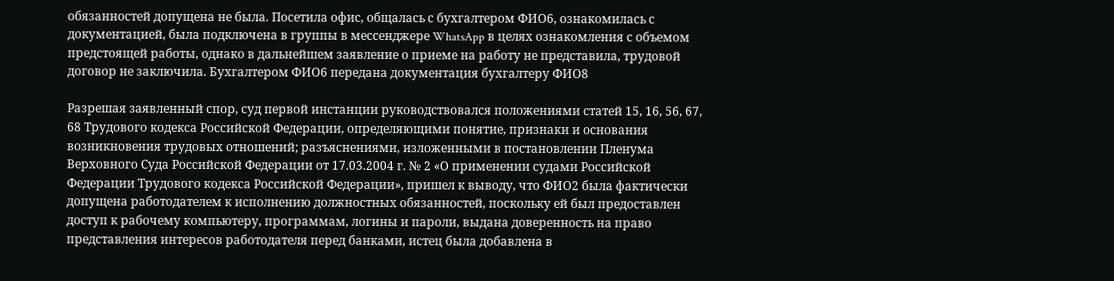обязанностей допущена не была. Посетила офис, общалась с бухгалтером ФИО6, ознакомилась с документацией, была подключена в группы в мессенджере WhatsApp в целях ознакомления с объемом предстоящей работы, однако в дальнейшем заявление о приеме на работу не представила, трудовой договор не заключила. Бухгалтером ФИО6 передана документация бухгалтеру ФИО8

Разрешая заявленный спор, суд первой инстанции руководствовался положениями статей 15, 16, 56, 67, 68 Трудового кодекса Российской Федерации, определяющими понятие, признаки и основания возникновения трудовых отношений; разъяснениями, изложенными в постановлении Пленума Верховного Суда Российской Федерации от 17.03.2004 г. № 2 «О применении судами Российской Федерации Трудового кодекса Российской Федерации», пришел к выводу, что ФИО2 была фактически допущена работодателем к исполнению должностных обязанностей, поскольку ей был предоставлен доступ к рабочему компьютеру, программам, логины и пароли, выдана доверенность на право представления интересов работодателя перед банками, истец была добавлена в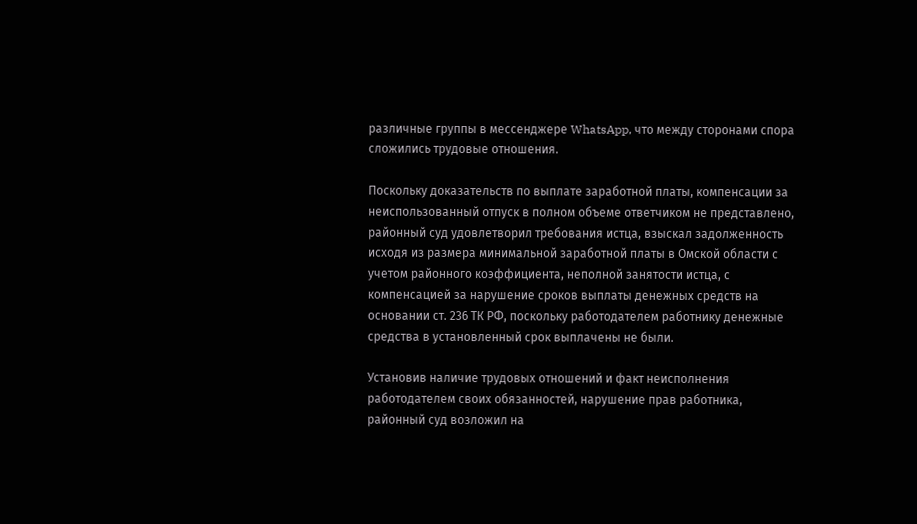различные группы в мессенджере WhatsApp, что между сторонами спора сложились трудовые отношения.

Поскольку доказательств по выплате заработной платы, компенсации за неиспользованный отпуск в полном объеме ответчиком не представлено, районный суд удовлетворил требования истца, взыскал задолженность исходя из размера минимальной заработной платы в Омской области с учетом районного коэффициента, неполной занятости истца, с компенсацией за нарушение сроков выплаты денежных средств на основании ст. 236 ТК РФ, поскольку работодателем работнику денежные средства в установленный срок выплачены не были.

Установив наличие трудовых отношений и факт неисполнения работодателем своих обязанностей, нарушение прав работника, районный суд возложил на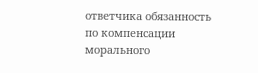ответчика обязанность по компенсации морального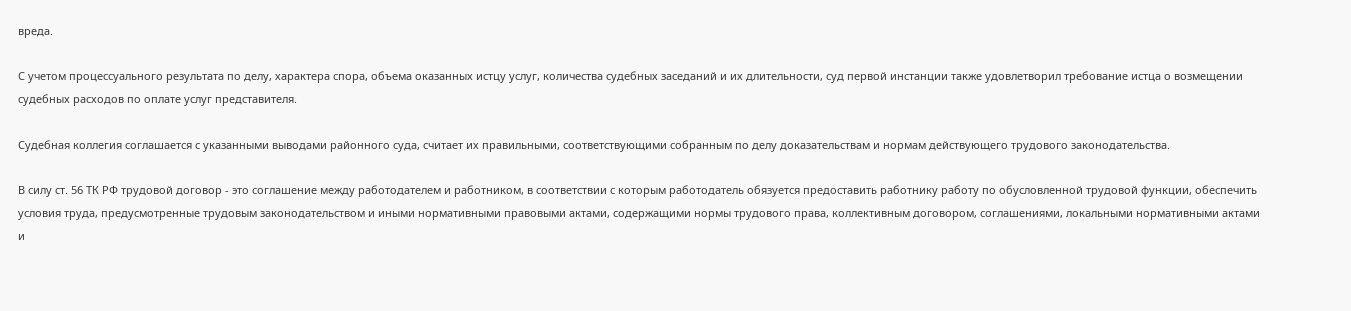вреда.

С учетом процессуального результата по делу, характера спора, объема оказанных истцу услуг, количества судебных заседаний и их длительности, суд первой инстанции также удовлетворил требование истца о возмещении судебных расходов по оплате услуг представителя.

Судебная коллегия соглашается с указанными выводами районного суда, считает их правильными, соответствующими собранным по делу доказательствам и нормам действующего трудового законодательства.

В силу ст. 56 ТК РФ трудовой договор - это соглашение между работодателем и работником, в соответствии с которым работодатель обязуется предоставить работнику работу по обусловленной трудовой функции, обеспечить условия труда, предусмотренные трудовым законодательством и иными нормативными правовыми актами, содержащими нормы трудового права, коллективным договором, соглашениями, локальными нормативными актами и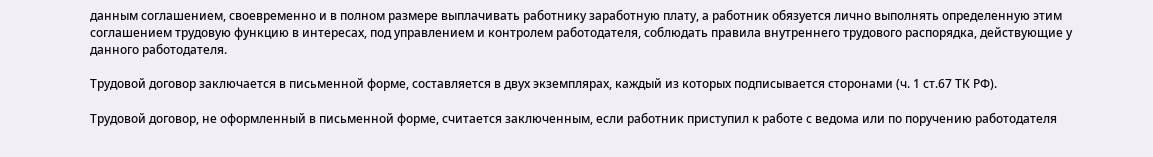данным соглашением, своевременно и в полном размере выплачивать работнику заработную плату, а работник обязуется лично выполнять определенную этим соглашением трудовую функцию в интересах, под управлением и контролем работодателя, соблюдать правила внутреннего трудового распорядка, действующие у данного работодателя.

Трудовой договор заключается в письменной форме, составляется в двух экземплярах, каждый из которых подписывается сторонами (ч. 1 ст.67 ТК РФ).

Трудовой договор, не оформленный в письменной форме, считается заключенным, если работник приступил к работе с ведома или по поручению работодателя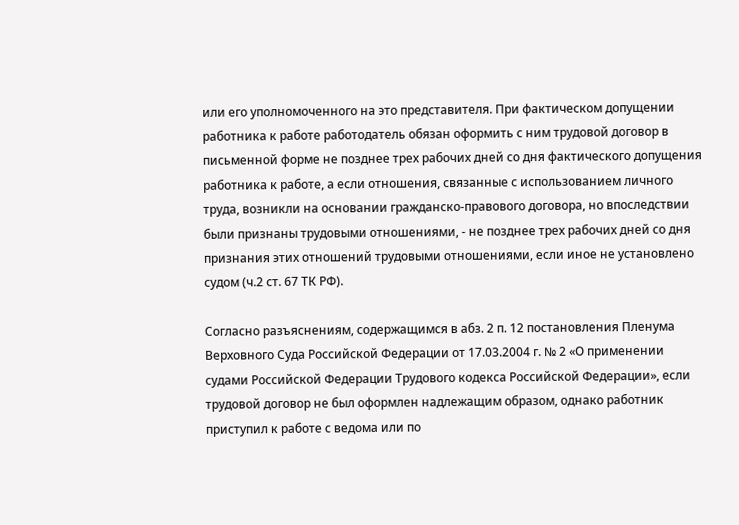или его уполномоченного на это представителя. При фактическом допущении работника к работе работодатель обязан оформить с ним трудовой договор в письменной форме не позднее трех рабочих дней со дня фактического допущения работника к работе, а если отношения, связанные с использованием личного труда, возникли на основании гражданско-правового договора, но впоследствии были признаны трудовыми отношениями, - не позднее трех рабочих дней со дня признания этих отношений трудовыми отношениями, если иное не установлено судом (ч.2 ст. 67 ТК РФ).

Согласно разъяснениям, содержащимся в абз. 2 п. 12 постановления Пленума Верховного Суда Российской Федерации от 17.03.2004 г. № 2 «О применении судами Российской Федерации Трудового кодекса Российской Федерации», если трудовой договор не был оформлен надлежащим образом, однако работник приступил к работе с ведома или по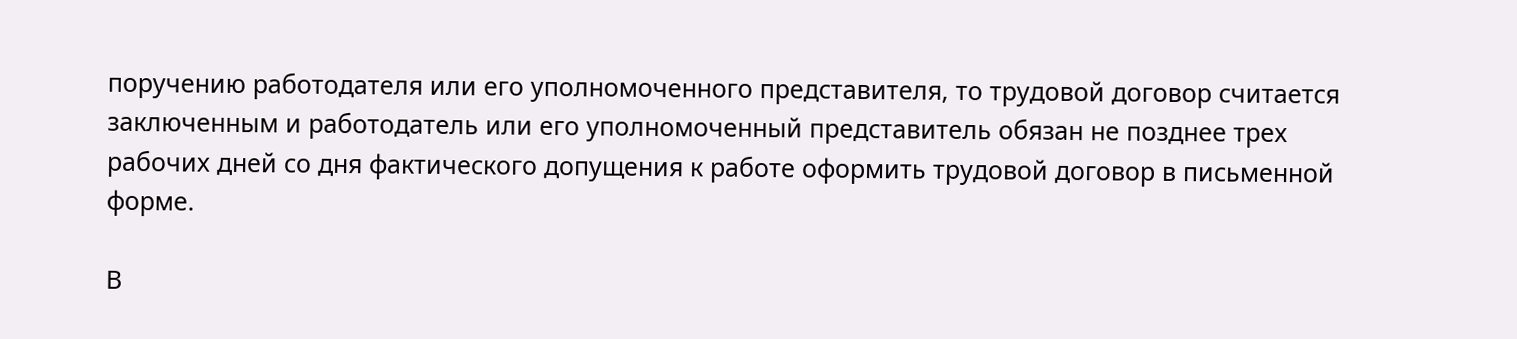поручению работодателя или его уполномоченного представителя, то трудовой договор считается заключенным и работодатель или его уполномоченный представитель обязан не позднее трех рабочих дней со дня фактического допущения к работе оформить трудовой договор в письменной форме.

В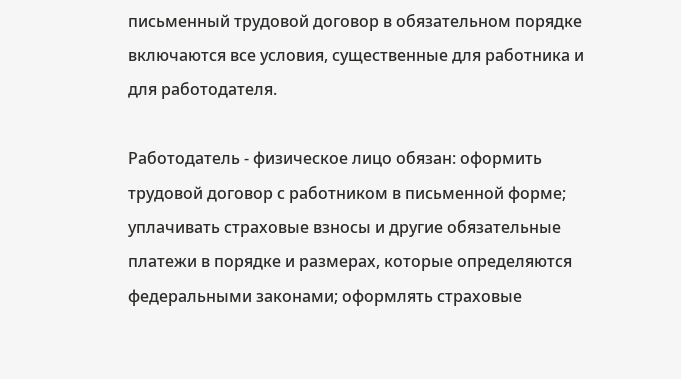письменный трудовой договор в обязательном порядке включаются все условия, существенные для работника и для работодателя.

Работодатель - физическое лицо обязан: оформить трудовой договор с работником в письменной форме; уплачивать страховые взносы и другие обязательные платежи в порядке и размерах, которые определяются федеральными законами; оформлять страховые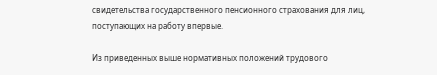свидетельства государственного пенсионного страхования для лиц, поступающих на работу впервые.

Из приведенных выше нормативных положений трудового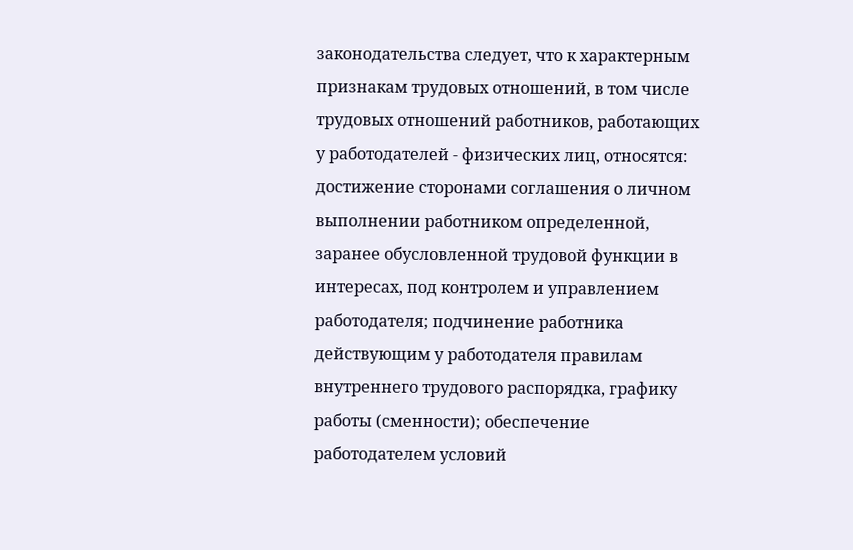законодательства следует, что к характерным признакам трудовых отношений, в том числе трудовых отношений работников, работающих у работодателей - физических лиц, относятся: достижение сторонами соглашения о личном выполнении работником определенной, заранее обусловленной трудовой функции в интересах, под контролем и управлением работодателя; подчинение работника действующим у работодателя правилам внутреннего трудового распорядка, графику работы (сменности); обеспечение работодателем условий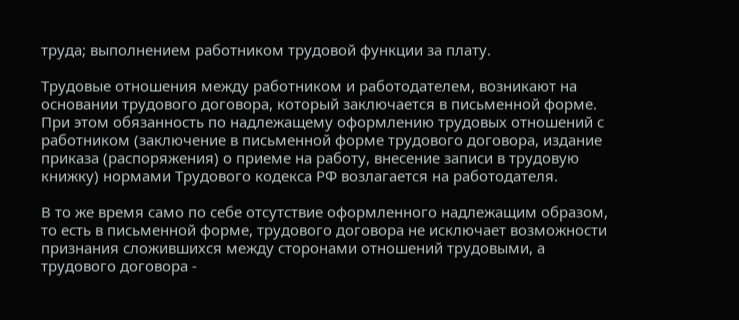труда; выполнением работником трудовой функции за плату.

Трудовые отношения между работником и работодателем, возникают на основании трудового договора, который заключается в письменной форме. При этом обязанность по надлежащему оформлению трудовых отношений с работником (заключение в письменной форме трудового договора, издание приказа (распоряжения) о приеме на работу, внесение записи в трудовую книжку) нормами Трудового кодекса РФ возлагается на работодателя.

В то же время само по себе отсутствие оформленного надлежащим образом, то есть в письменной форме, трудового договора не исключает возможности признания сложившихся между сторонами отношений трудовыми, а трудового договора -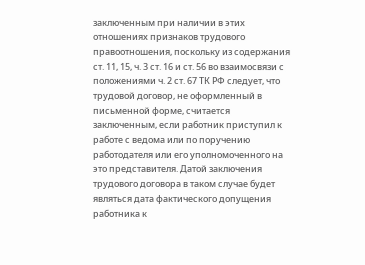заключенным при наличии в этих отношениях признаков трудового правоотношения, поскольку из содержания ст. 11, 15, ч. 3 ст. 16 и ст. 56 во взаимосвязи с положениями ч. 2 ст. 67 ТК РФ следует, что трудовой договор, не оформленный в письменной форме, считается заключенным, если работник приступил к работе с ведома или по поручению работодателя или его уполномоченного на это представителя. Датой заключения трудового договора в таком случае будет являться дата фактического допущения работника к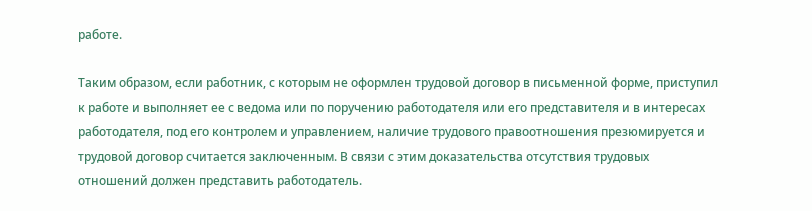работе.

Таким образом, если работник, с которым не оформлен трудовой договор в письменной форме, приступил к работе и выполняет ее с ведома или по поручению работодателя или его представителя и в интересах работодателя, под его контролем и управлением, наличие трудового правоотношения презюмируется и трудовой договор считается заключенным. В связи с этим доказательства отсутствия трудовых отношений должен представить работодатель.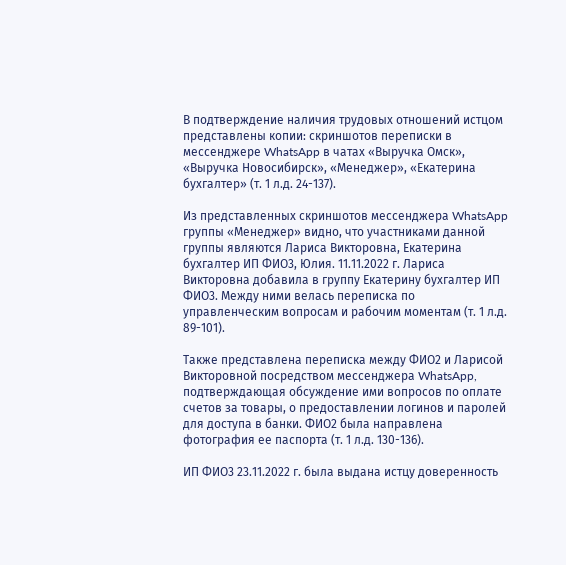В подтверждение наличия трудовых отношений истцом представлены копии: скриншотов переписки в мессенджере WhatsApp в чатах «Выручка Омск», «Выручка Новосибирск», «Менеджер», «Екатерина бухгалтер» (т. 1 л.д. 24-137).

Из представленных скриншотов мессенджера WhatsApp группы «Менеджер» видно, что участниками данной группы являются Лариса Викторовна, Екатерина бухгалтер ИП ФИО3, Юлия. 11.11.2022 г. Лариса Викторовна добавила в группу Екатерину бухгалтер ИП ФИО3. Между ними велась переписка по управленческим вопросам и рабочим моментам (т. 1 л.д. 89-101).

Также представлена переписка между ФИО2 и Ларисой Викторовной посредством мессенджера WhatsApp, подтверждающая обсуждение ими вопросов по оплате счетов за товары, о предоставлении логинов и паролей для доступа в банки. ФИО2 была направлена фотография ее паспорта (т. 1 л.д. 130-136).

ИП ФИО3 23.11.2022 г. была выдана истцу доверенность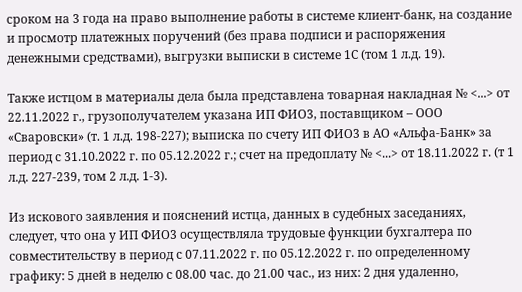сроком на 3 года на право выполнение работы в системе клиент-банк, на создание и просмотр платежных поручений (без права подписи и распоряжения денежными средствами), выгрузки выписки в системе 1С (том 1 л.д. 19).

Также истцом в материалы дела была представлена товарная накладная № <...> от 22.11.2022 г., грузополучателем указана ИП ФИО3, поставщиком – ООО «Сваровски» (т. 1 л.д. 198-227); выписка по счету ИП ФИО3 в АО «Альфа-Банк» за период с 31.10.2022 г. по 05.12.2022 г.; счет на предоплату № <...> от 18.11.2022 г. (т 1 л.д. 227-239, том 2 л.д. 1-3).

Из искового заявления и пояснений истца, данных в судебных заседаниях, следует, что она у ИП ФИО3 осуществляла трудовые функции бухгалтера по совместительству в период с 07.11.2022 г. по 05.12.2022 г. по определенному графику: 5 дней в неделю с 08.00 час. до 21.00 час., из них: 2 дня удаленно,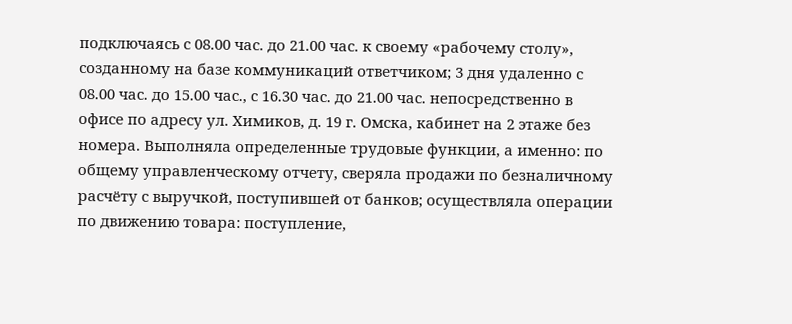подключаясь с 08.00 час. до 21.00 час. к своему «рабочему столу», созданному на базе коммуникаций ответчиком; 3 дня удаленно с 08.00 час. до 15.00 час., с 16.30 час. до 21.00 час. непосредственно в офисе по адресу ул. Химиков, д. 19 г. Омска, кабинет на 2 этаже без номера. Выполняла определенные трудовые функции, а именно: по общему управленческому отчету, сверяла продажи по безналичному расчёту с выручкой, поступившей от банков; осуществляла операции по движению товара: поступление,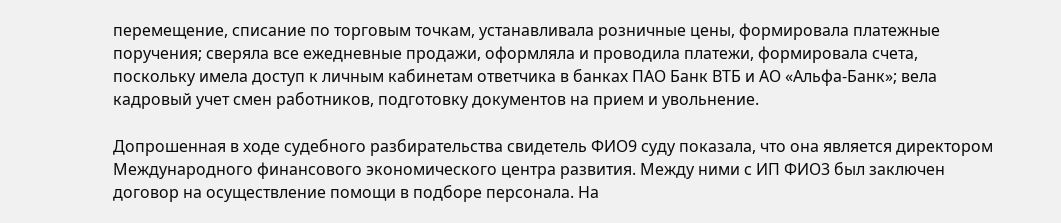перемещение, списание по торговым точкам, устанавливала розничные цены, формировала платежные поручения; сверяла все ежедневные продажи, оформляла и проводила платежи, формировала счета, поскольку имела доступ к личным кабинетам ответчика в банках ПАО Банк ВТБ и АО «Альфа-Банк»; вела кадровый учет смен работников, подготовку документов на прием и увольнение.

Допрошенная в ходе судебного разбирательства свидетель ФИО9 суду показала, что она является директором Международного финансового экономического центра развития. Между ними с ИП ФИО3 был заключен договор на осуществление помощи в подборе персонала. На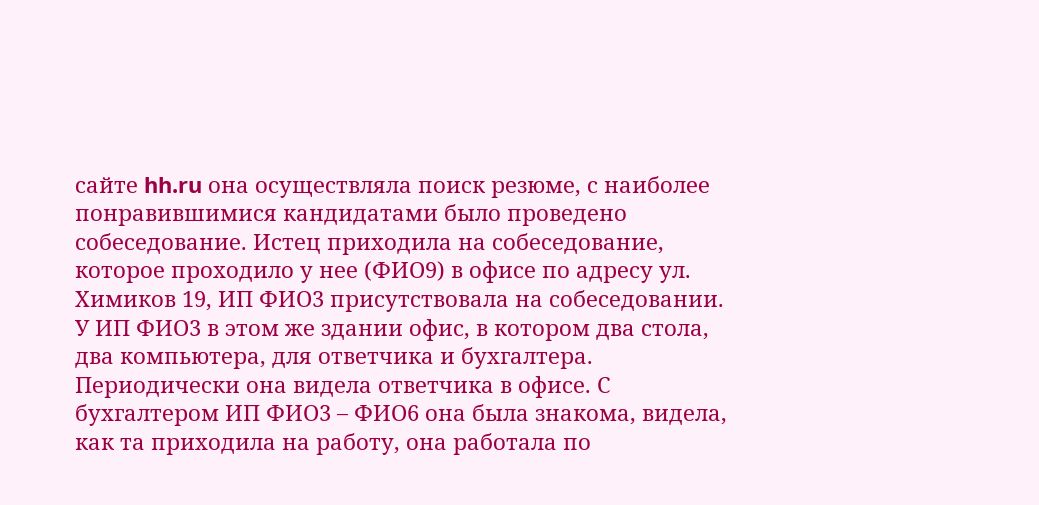сайте hh.ru она осуществляла поиск резюме, с наиболее понравившимися кандидатами было проведено собеседование. Истец приходила на собеседование, которое проходило у нее (ФИО9) в офисе по адресу ул. Химиков 19, ИП ФИО3 присутствовала на собеседовании. У ИП ФИО3 в этом же здании офис, в котором два стола, два компьютера, для ответчика и бухгалтера. Периодически она видела ответчика в офисе. С бухгалтером ИП ФИО3 – ФИО6 она была знакома, видела, как та приходила на работу, она работала по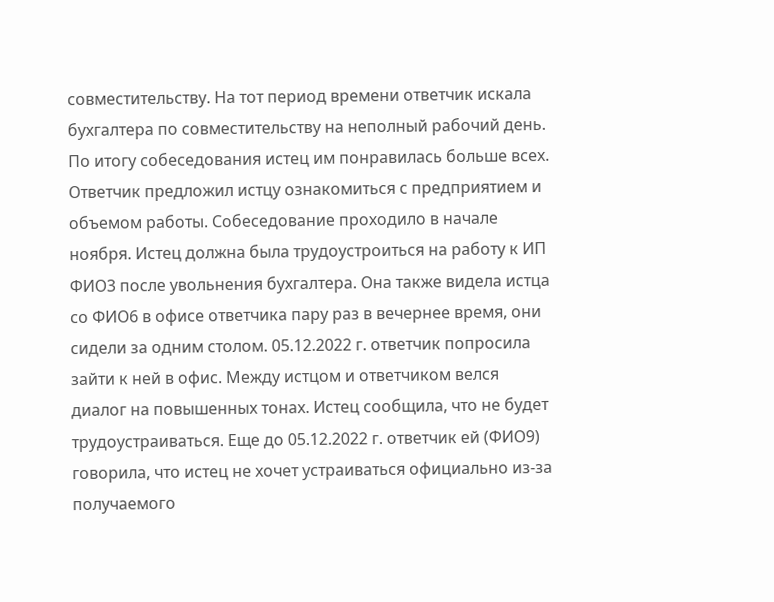совместительству. На тот период времени ответчик искала бухгалтера по совместительству на неполный рабочий день. По итогу собеседования истец им понравилась больше всех. Ответчик предложил истцу ознакомиться с предприятием и объемом работы. Собеседование проходило в начале ноября. Истец должна была трудоустроиться на работу к ИП ФИО3 после увольнения бухгалтера. Она также видела истца со ФИО6 в офисе ответчика пару раз в вечернее время, они сидели за одним столом. 05.12.2022 г. ответчик попросила зайти к ней в офис. Между истцом и ответчиком велся диалог на повышенных тонах. Истец сообщила, что не будет трудоустраиваться. Еще до 05.12.2022 г. ответчик ей (ФИО9) говорила, что истец не хочет устраиваться официально из-за получаемого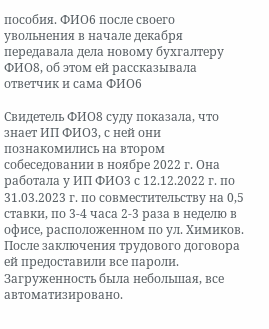пособия. ФИО6 после своего увольнения в начале декабря передавала дела новому бухгалтеру ФИО8, об этом ей рассказывала ответчик и сама ФИО6

Свидетель ФИО8 суду показала, что знает ИП ФИО3, с ней они познакомились на втором собеседовании в ноябре 2022 г. Она работала у ИП ФИО3 с 12.12.2022 г. по 31.03.2023 г. по совместительству на 0,5 ставки, по 3-4 часа 2-3 раза в неделю в офисе, расположенном по ул. Химиков. После заключения трудового договора ей предоставили все пароли. Загруженность была небольшая, все автоматизировано.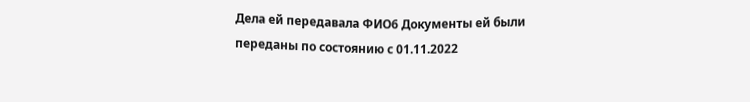Дела ей передавала ФИО6 Документы ей были переданы по состоянию с 01.11.2022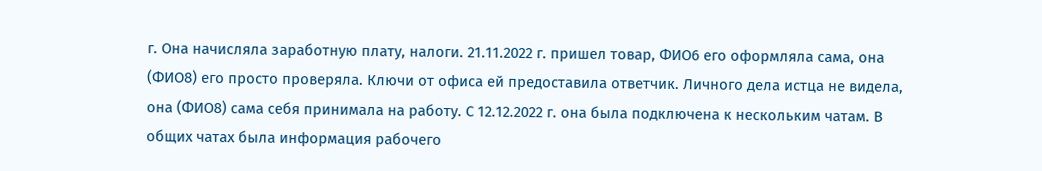г. Она начисляла заработную плату, налоги. 21.11.2022 г. пришел товар, ФИО6 его оформляла сама, она (ФИО8) его просто проверяла. Ключи от офиса ей предоставила ответчик. Личного дела истца не видела, она (ФИО8) сама себя принимала на работу. С 12.12.2022 г. она была подключена к нескольким чатам. В общих чатах была информация рабочего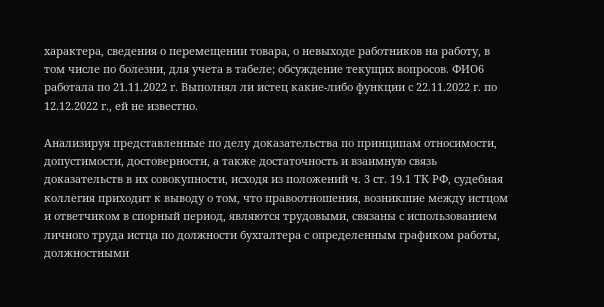характера, сведения о перемещении товара, о невыходе работников на работу, в том числе по болезни, для учета в табеле; обсуждение текущих вопросов. ФИО6 работала по 21.11.2022 г. Выполнял ли истец какие-либо функции с 22.11.2022 г. по 12.12.2022 г., ей не известно.

Анализируя представленные по делу доказательства по принципам относимости, допустимости, достоверности, а также достаточность и взаимную связь доказательств в их совокупности, исходя из положений ч. 3 ст. 19.1 ТК РФ, судебная коллегия приходит к выводу о том, что правоотношения, возникшие между истцом и ответчиком в спорный период, являются трудовыми, связаны с использованием личного труда истца по должности бухгалтера с определенным графиком работы, должностными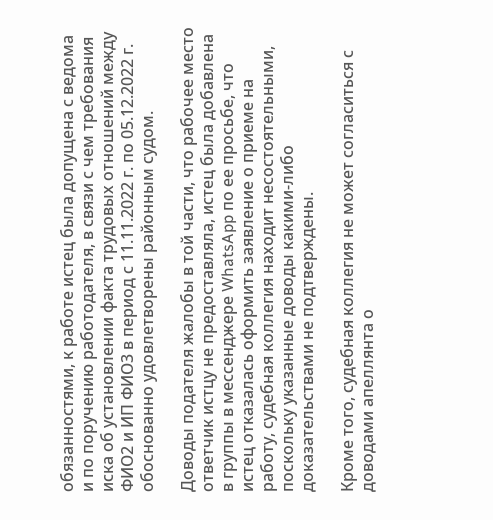обязанностями, к работе истец была допущена с ведома и по поручению работодателя, в связи с чем требования иска об установлении факта трудовых отношений между ФИО2 и ИП ФИО3 в период с 11.11.2022 г. по 05.12.2022 г. обоснованно удовлетворены районным судом.

Доводы подателя жалобы в той части, что рабочее место ответчик истцу не предоставляла, истец была добавлена в группы в мессенджере WhatsApp по ее просьбе, что истец отказалась оформить заявление о приеме на работу, судебная коллегия находит несостоятельными, поскольку указанные доводы какими-либо доказательствами не подтверждены.

Кроме того, судебная коллегия не может согласиться с доводами апеллянта о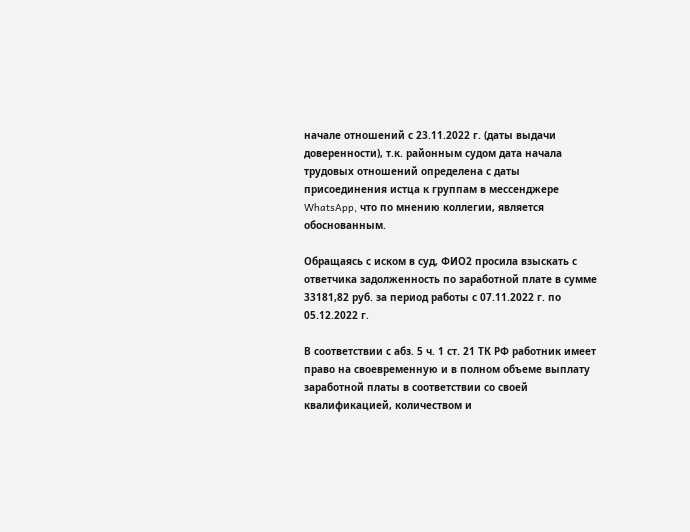начале отношений с 23.11.2022 г. (даты выдачи доверенности), т.к. районным судом дата начала трудовых отношений определена с даты присоединения истца к группам в мессенджере WhatsApp, что по мнению коллегии, является обоснованным.

Обращаясь с иском в суд, ФИО2 просила взыскать с ответчика задолженность по заработной плате в сумме 33181,82 руб. за период работы с 07.11.2022 г. по 05.12.2022 г.

В соответствии с абз. 5 ч. 1 ст. 21 ТК РФ работник имеет право на своевременную и в полном объеме выплату заработной платы в соответствии со своей квалификацией, количеством и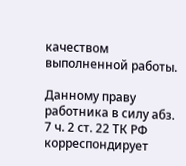качеством выполненной работы.

Данному праву работника в силу абз. 7 ч. 2 ст. 22 ТК РФ корреспондирует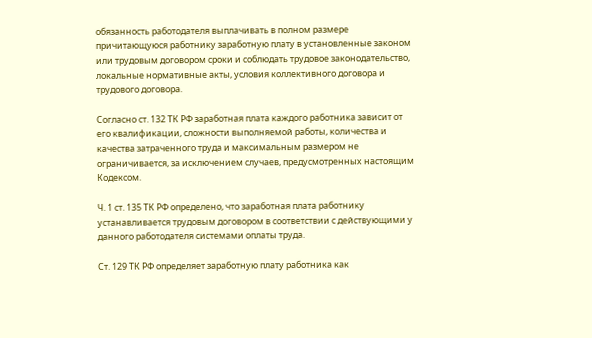обязанность работодателя выплачивать в полном размере причитающуюся работнику заработную плату в установленные законом или трудовым договором сроки и соблюдать трудовое законодательство, локальные нормативные акты, условия коллективного договора и трудового договора.

Согласно ст. 132 ТК РФ заработная плата каждого работника зависит от его квалификации, сложности выполняемой работы, количества и качества затраченного труда и максимальным размером не ограничивается, за исключением случаев, предусмотренных настоящим Кодексом.

Ч. 1 ст. 135 ТК РФ определено, что заработная плата работнику устанавливается трудовым договором в соответствии с действующими у данного работодателя системами оплаты труда.

Ст. 129 ТК РФ определяет заработную плату работника как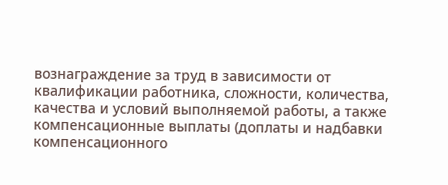вознаграждение за труд в зависимости от квалификации работника, сложности, количества, качества и условий выполняемой работы, а также компенсационные выплаты (доплаты и надбавки компенсационного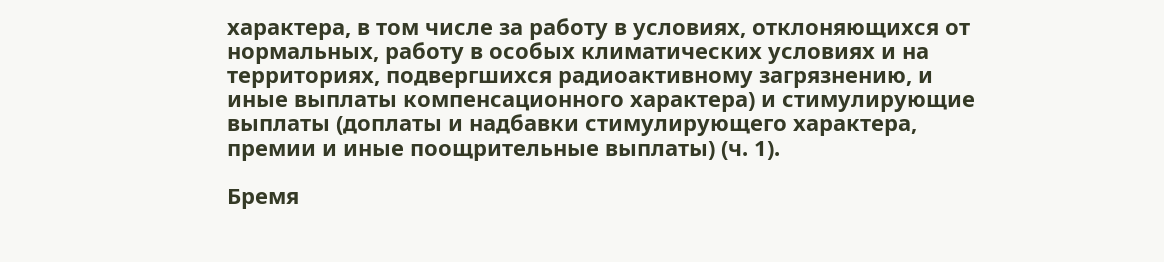характера, в том числе за работу в условиях, отклоняющихся от нормальных, работу в особых климатических условиях и на территориях, подвергшихся радиоактивному загрязнению, и иные выплаты компенсационного характера) и стимулирующие выплаты (доплаты и надбавки стимулирующего характера, премии и иные поощрительные выплаты) (ч. 1).

Бремя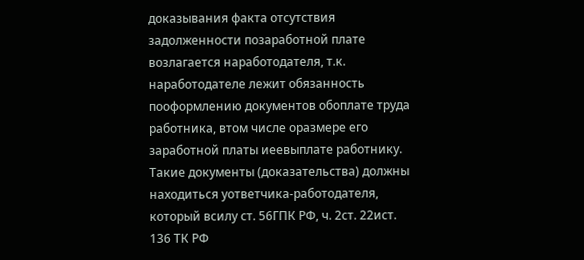доказывания факта отсутствия задолженности позаработной плате возлагается наработодателя, т.к. наработодателе лежит обязанность пооформлению документов обоплате труда работника, втом числе оразмере его заработной платы иеевыплате работнику. Такие документы (доказательства) должны находиться уответчика-работодателя, который всилу ст. 56ГПК РФ, ч. 2ст. 22ист. 136 ТК РФ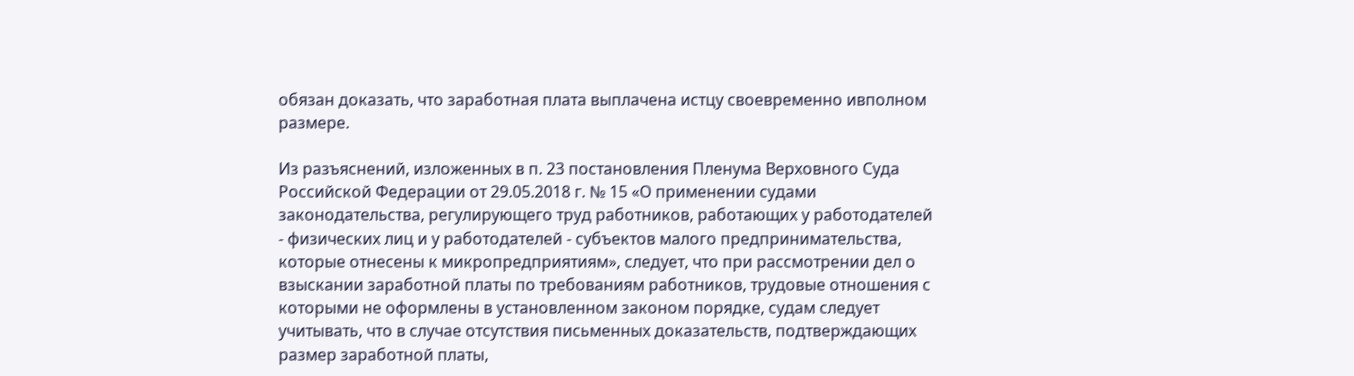обязан доказать, что заработная плата выплачена истцу своевременно ивполном размере.

Из разъяснений, изложенных в п. 23 постановления Пленума Верховного Суда Российской Федерации от 29.05.2018 г. № 15 «О применении судами законодательства, регулирующего труд работников, работающих у работодателей - физических лиц и у работодателей - субъектов малого предпринимательства, которые отнесены к микропредприятиям», следует, что при рассмотрении дел о взыскании заработной платы по требованиям работников, трудовые отношения с которыми не оформлены в установленном законом порядке, судам следует учитывать, что в случае отсутствия письменных доказательств, подтверждающих размер заработной платы,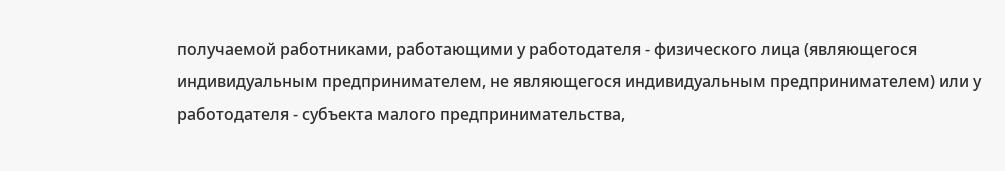получаемой работниками, работающими у работодателя - физического лица (являющегося индивидуальным предпринимателем, не являющегося индивидуальным предпринимателем) или у работодателя - субъекта малого предпринимательства,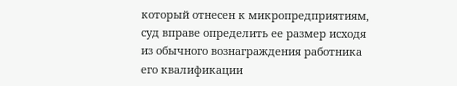который отнесен к микропредприятиям, суд вправе определить ее размер исходя из обычного вознаграждения работника его квалификации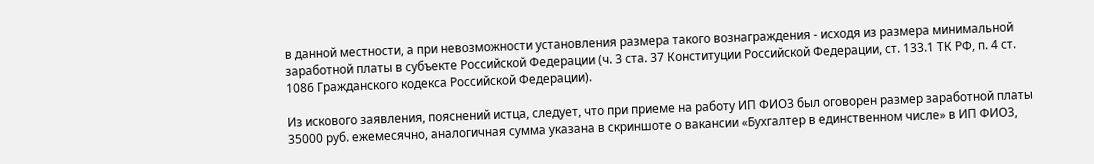в данной местности, а при невозможности установления размера такого вознаграждения - исходя из размера минимальной заработной платы в субъекте Российской Федерации (ч. 3 ста. 37 Конституции Российской Федерации, ст. 133.1 ТК РФ, п. 4 ст. 1086 Гражданского кодекса Российской Федерации).

Из искового заявления, пояснений истца, следует, что при приеме на работу ИП ФИО3 был оговорен размер заработной платы 35000 руб. ежемесячно, аналогичная сумма указана в скриншоте о вакансии «Бухгалтер в единственном числе» в ИП ФИО3,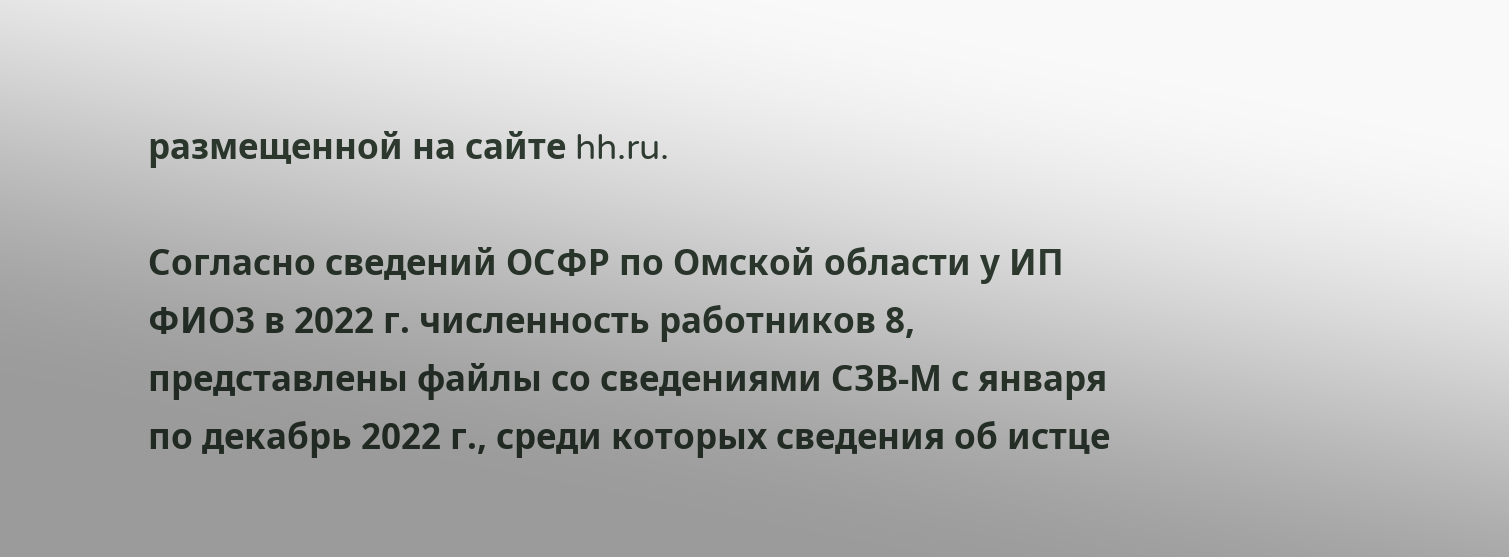размещенной на сайте hh.ru.

Согласно сведений ОСФР по Омской области у ИП ФИО3 в 2022 г. численность работников 8, представлены файлы со сведениями СЗВ-М с января по декабрь 2022 г., среди которых сведения об истце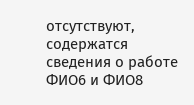отсутствуют, содержатся сведения о работе ФИО6 и ФИО8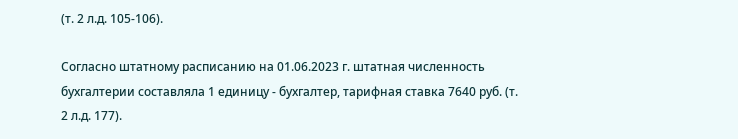(т. 2 л.д. 105-106).

Согласно штатному расписанию на 01.06.2023 г. штатная численность бухгалтерии составляла 1 единицу - бухгалтер, тарифная ставка 7640 руб. (т. 2 л.д. 177).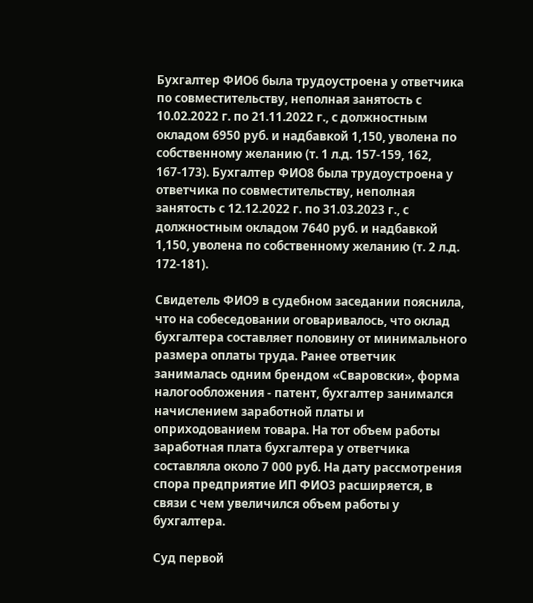Бухгалтер ФИО6 была трудоустроена у ответчика по совместительству, неполная занятость с 10.02.2022 г. по 21.11.2022 г., с должностным окладом 6950 руб. и надбавкой 1,150, уволена по собственному желанию (т. 1 л.д. 157-159, 162, 167-173). Бухгалтер ФИО8 была трудоустроена у ответчика по совместительству, неполная занятость с 12.12.2022 г. по 31.03.2023 г., с должностным окладом 7640 руб. и надбавкой 1,150, уволена по собственному желанию (т. 2 л.д. 172-181).

Свидетель ФИО9 в судебном заседании пояснила, что на собеседовании оговаривалось, что оклад бухгалтера составляет половину от минимального размера оплаты труда. Ранее ответчик занималась одним брендом «Сваровски», форма налогообложения - патент, бухгалтер занимался начислением заработной платы и оприходованием товара. На тот объем работы заработная плата бухгалтера у ответчика составляла около 7 000 руб. На дату рассмотрения спора предприятие ИП ФИО3 расширяется, в связи с чем увеличился объем работы у бухгалтера.

Суд первой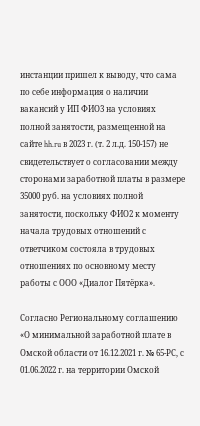инстанции пришел к выводу, что сама по себе информация о наличии вакансий у ИП ФИО3 на условиях полной занятости, размещенной на сайте hh.ru в 2023 г. (т. 2 л.д. 150-157) не свидетельствует о согласовании между сторонами заработной платы в размере 35000 руб. на условиях полной занятости, поскольку ФИО2 к моменту начала трудовых отношений с ответчиком состояла в трудовых отношениях по основному месту работы с ООО «Диалог Пятёрка».

Согласно Региональному соглашению «О минимальной заработной плате в Омской области от 16.12.2021 г. № 65-РС, с 01.06.2022 г. на территории Омской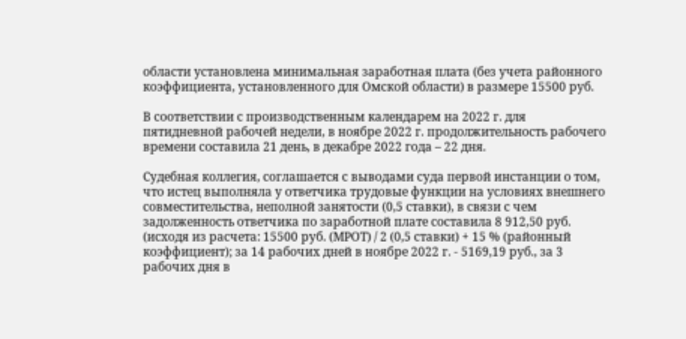области установлена минимальная заработная плата (без учета районного коэффициента, установленного для Омской области) в размере 15500 руб.

В соответствии с производственным календарем на 2022 г. для пятидневной рабочей недели, в ноябре 2022 г. продолжительность рабочего времени составила 21 день, в декабре 2022 года – 22 дня.

Судебная коллегия, соглашается с выводами суда первой инстанции о том, что истец выполняла у ответчика трудовые функции на условиях внешнего совместительства, неполной занятости (0,5 ставки), в связи с чем задолженность ответчика по заработной плате составила 8 912,50 руб. (исходя из расчета: 15500 руб. (МРОТ) / 2 (0,5 ставки) + 15 % (районный коэффициент); за 14 рабочих дней в ноябре 2022 г. - 5169,19 руб., за 3 рабочих дня в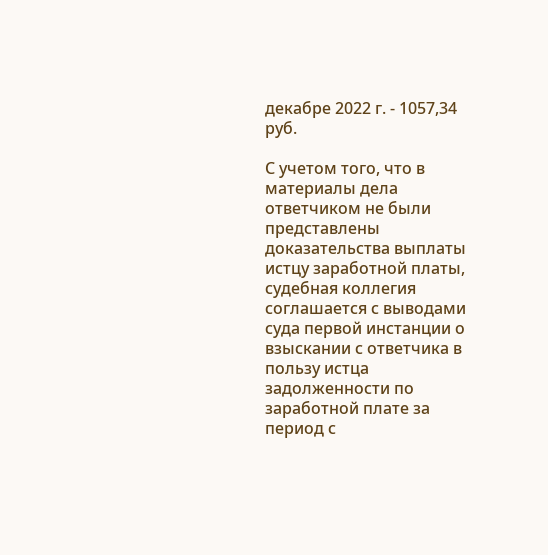декабре 2022 г. - 1057,34 руб.

С учетом того, что в материалы дела ответчиком не были представлены доказательства выплаты истцу заработной платы, судебная коллегия соглашается с выводами суда первой инстанции о взыскании с ответчика в пользу истца задолженности по заработной плате за период с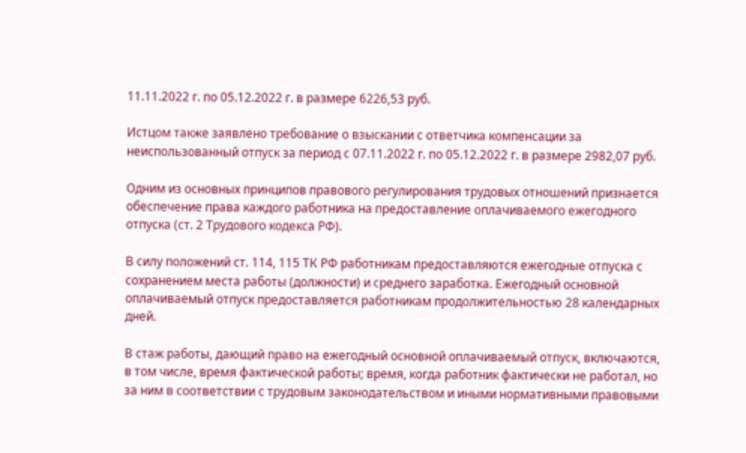11.11.2022 г. по 05.12.2022 г. в размере 6226,53 руб.

Истцом также заявлено требование о взыскании с ответчика компенсации за неиспользованный отпуск за период с 07.11.2022 г. по 05.12.2022 г. в размере 2982,07 руб.

Одним из основных принципов правового регулирования трудовых отношений признается обеспечение права каждого работника на предоставление оплачиваемого ежегодного отпуска (ст. 2 Трудового кодекса РФ).

В силу положений ст. 114, 115 ТК РФ работникам предоставляются ежегодные отпуска с сохранением места работы (должности) и среднего заработка. Ежегодный основной оплачиваемый отпуск предоставляется работникам продолжительностью 28 календарных дней.

В стаж работы, дающий право на ежегодный основной оплачиваемый отпуск, включаются, в том числе, время фактической работы; время, когда работник фактически не работал, но за ним в соответствии с трудовым законодательством и иными нормативными правовыми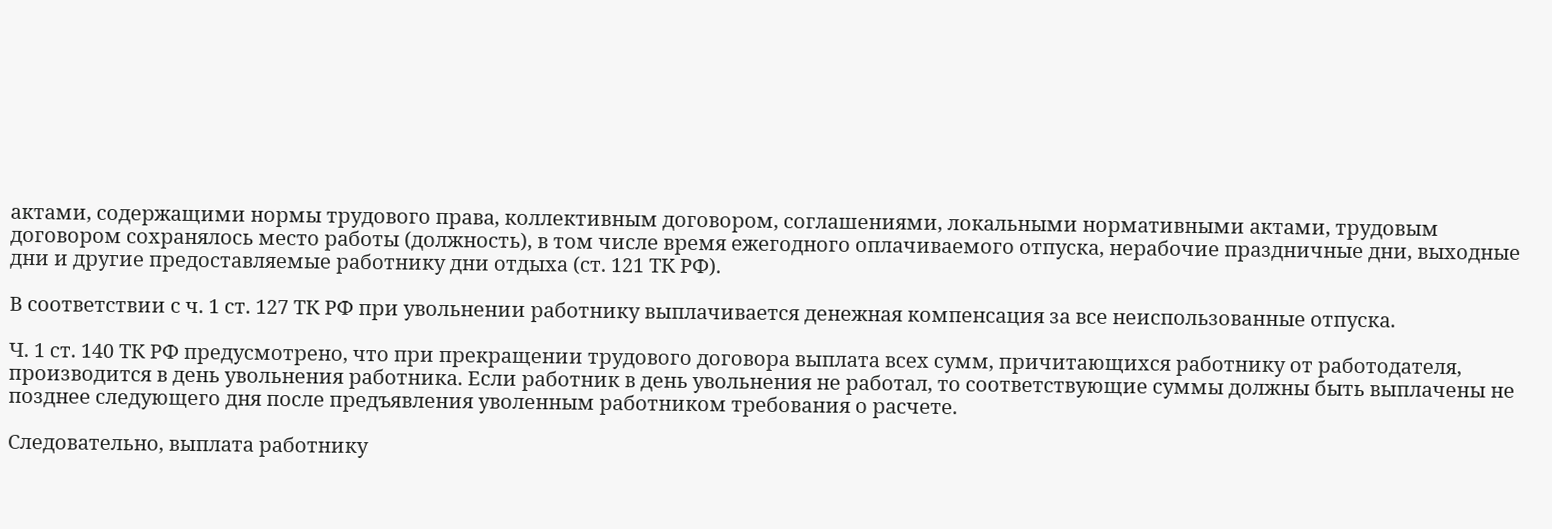актами, содержащими нормы трудового права, коллективным договором, соглашениями, локальными нормативными актами, трудовым договором сохранялось место работы (должность), в том числе время ежегодного оплачиваемого отпуска, нерабочие праздничные дни, выходные дни и другие предоставляемые работнику дни отдыха (ст. 121 ТК РФ).

В соответствии с ч. 1 ст. 127 ТК РФ при увольнении работнику выплачивается денежная компенсация за все неиспользованные отпуска.

Ч. 1 ст. 140 ТК РФ предусмотрено, что при прекращении трудового договора выплата всех сумм, причитающихся работнику от работодателя, производится в день увольнения работника. Если работник в день увольнения не работал, то соответствующие суммы должны быть выплачены не позднее следующего дня после предъявления уволенным работником требования о расчете.

Следовательно, выплата работнику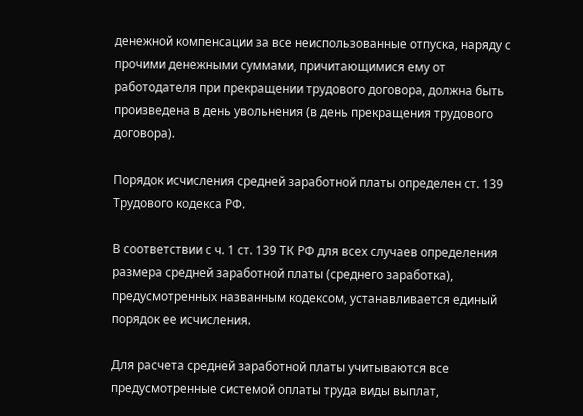денежной компенсации за все неиспользованные отпуска, наряду с прочими денежными суммами, причитающимися ему от работодателя при прекращении трудового договора, должна быть произведена в день увольнения (в день прекращения трудового договора).

Порядок исчисления средней заработной платы определен ст. 139 Трудового кодекса РФ.

В соответствии с ч. 1 ст. 139 ТК РФ для всех случаев определения размера средней заработной платы (среднего заработка), предусмотренных названным кодексом, устанавливается единый порядок ее исчисления.

Для расчета средней заработной платы учитываются все предусмотренные системой оплаты труда виды выплат,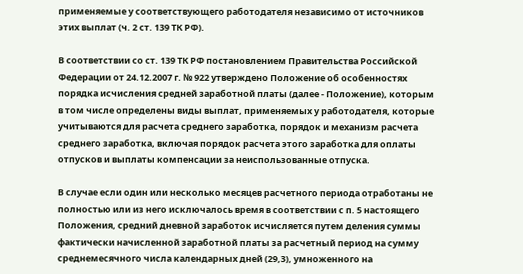применяемые у соответствующего работодателя независимо от источников этих выплат (ч. 2 ст. 139 ТК РФ).

В соответствии со ст. 139 ТК РФ постановлением Правительства Российской Федерации от 24.12.2007 г. № 922 утверждено Положение об особенностях порядка исчисления средней заработной платы (далее - Положение), которым в том числе определены виды выплат, применяемых у работодателя, которые учитываются для расчета среднего заработка, порядок и механизм расчета среднего заработка, включая порядок расчета этого заработка для оплаты отпусков и выплаты компенсации за неиспользованные отпуска.

В случае если один или несколько месяцев расчетного периода отработаны не полностью или из него исключалось время в соответствии с п. 5 настоящего Положения, средний дневной заработок исчисляется путем деления суммы фактически начисленной заработной платы за расчетный период на сумму среднемесячного числа календарных дней (29,3), умноженного на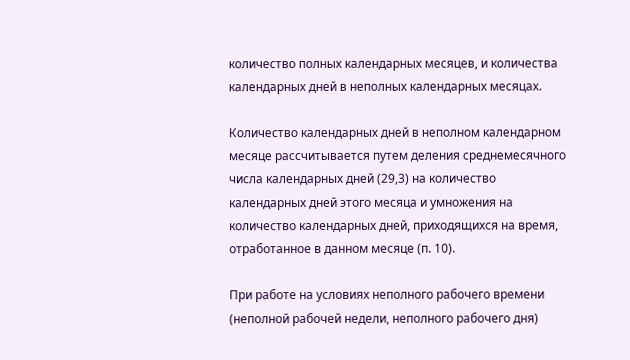количество полных календарных месяцев, и количества календарных дней в неполных календарных месяцах.

Количество календарных дней в неполном календарном месяце рассчитывается путем деления среднемесячного числа календарных дней (29,3) на количество календарных дней этого месяца и умножения на количество календарных дней, приходящихся на время, отработанное в данном месяце (п. 10).

При работе на условиях неполного рабочего времени (неполной рабочей недели, неполного рабочего дня)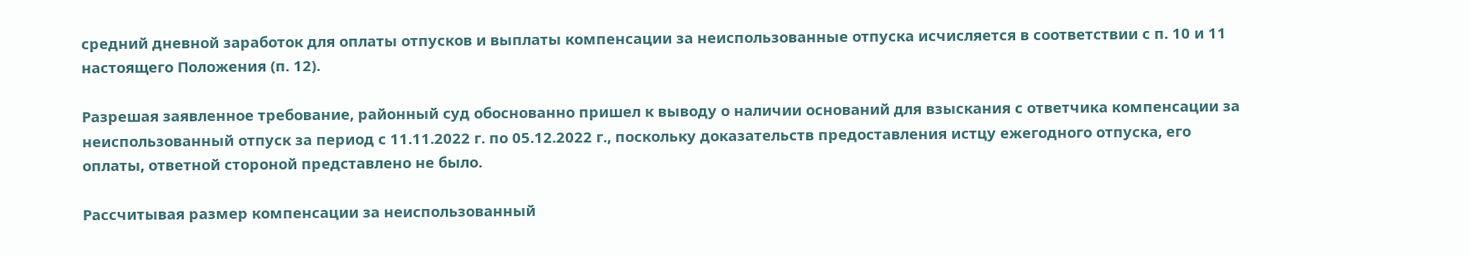средний дневной заработок для оплаты отпусков и выплаты компенсации за неиспользованные отпуска исчисляется в соответствии с п. 10 и 11 настоящего Положения (п. 12).

Разрешая заявленное требование, районный суд обоснованно пришел к выводу о наличии оснований для взыскания с ответчика компенсации за неиспользованный отпуск за период с 11.11.2022 г. по 05.12.2022 г., поскольку доказательств предоставления истцу ежегодного отпуска, его оплаты, ответной стороной представлено не было.

Рассчитывая размер компенсации за неиспользованный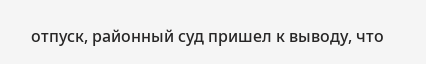отпуск, районный суд пришел к выводу, что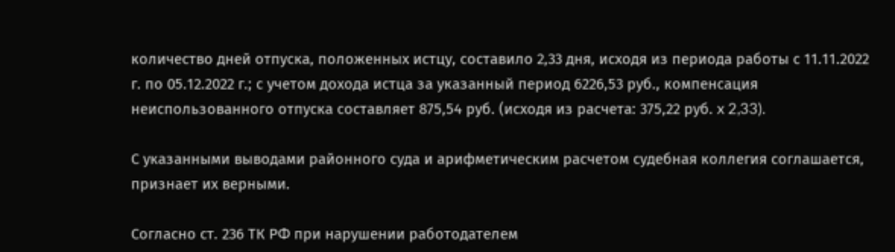количество дней отпуска, положенных истцу, составило 2,33 дня, исходя из периода работы с 11.11.2022 г. по 05.12.2022 г.; с учетом дохода истца за указанный период 6226,53 руб., компенсация неиспользованного отпуска составляет 875,54 руб. (исходя из расчета: 375,22 руб. x 2,33).

С указанными выводами районного суда и арифметическим расчетом судебная коллегия соглашается, признает их верными.

Согласно ст. 236 ТК РФ при нарушении работодателем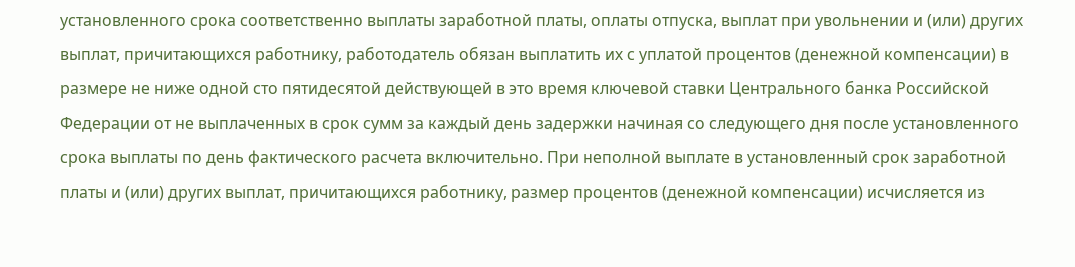установленного срока соответственно выплаты заработной платы, оплаты отпуска, выплат при увольнении и (или) других выплат, причитающихся работнику, работодатель обязан выплатить их с уплатой процентов (денежной компенсации) в размере не ниже одной сто пятидесятой действующей в это время ключевой ставки Центрального банка Российской Федерации от не выплаченных в срок сумм за каждый день задержки начиная со следующего дня после установленного срока выплаты по день фактического расчета включительно. При неполной выплате в установленный срок заработной платы и (или) других выплат, причитающихся работнику, размер процентов (денежной компенсации) исчисляется из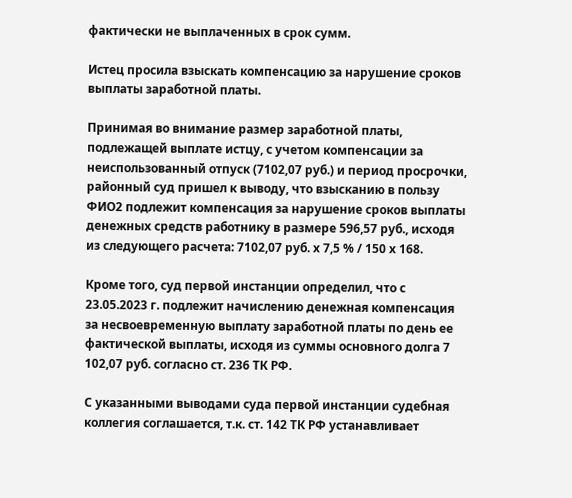фактически не выплаченных в срок сумм.

Истец просила взыскать компенсацию за нарушение сроков выплаты заработной платы.

Принимая во внимание размер заработной платы, подлежащей выплате истцу, с учетом компенсации за неиспользованный отпуск (7102,07 руб.) и период просрочки, районный суд пришел к выводу, что взысканию в пользу ФИО2 подлежит компенсация за нарушение сроков выплаты денежных средств работнику в размере 596,57 руб., исходя из следующего расчета: 7102,07 руб. х 7,5 % / 150 х 168.

Кроме того, суд первой инстанции определил, что с 23.05.2023 г. подлежит начислению денежная компенсация за несвоевременную выплату заработной платы по день ее фактической выплаты, исходя из суммы основного долга 7 102,07 руб. согласно ст. 236 ТК РФ.

С указанными выводами суда первой инстанции судебная коллегия соглашается, т.к. ст. 142 ТК РФ устанавливает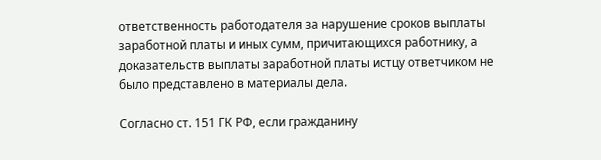ответственность работодателя за нарушение сроков выплаты заработной платы и иных сумм, причитающихся работнику, а доказательств выплаты заработной платы истцу ответчиком не было представлено в материалы дела.

Согласно ст. 151 ГК РФ, если гражданину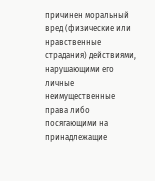причинен моральный вред (физические или нравственные страдания) действиями, нарушающими его личные неимущественные права либо посягающими на принадлежащие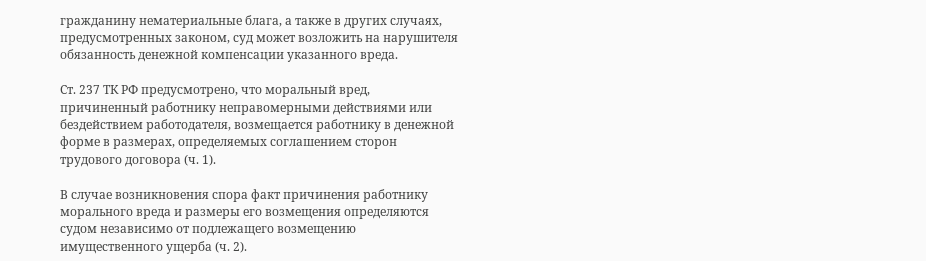гражданину нематериальные блага, а также в других случаях, предусмотренных законом, суд может возложить на нарушителя обязанность денежной компенсации указанного вреда.

Ст. 237 ТК РФ предусмотрено, что моральный вред, причиненный работнику неправомерными действиями или бездействием работодателя, возмещается работнику в денежной форме в размерах, определяемых соглашением сторон трудового договора (ч. 1).

В случае возникновения спора факт причинения работнику морального вреда и размеры его возмещения определяются судом независимо от подлежащего возмещению имущественного ущерба (ч. 2).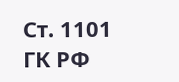Ст. 1101 ГК РФ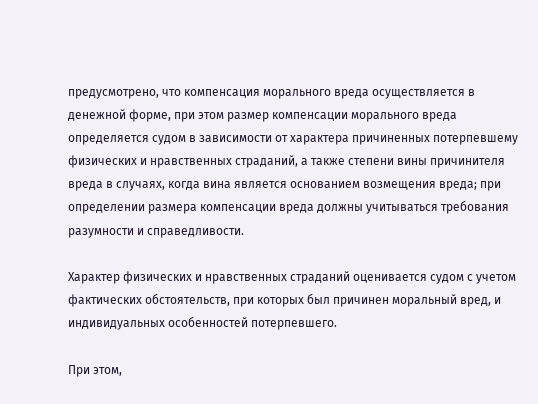предусмотрено, что компенсация морального вреда осуществляется в денежной форме, при этом размер компенсации морального вреда определяется судом в зависимости от характера причиненных потерпевшему физических и нравственных страданий, а также степени вины причинителя вреда в случаях, когда вина является основанием возмещения вреда; при определении размера компенсации вреда должны учитываться требования разумности и справедливости.

Характер физических и нравственных страданий оценивается судом с учетом фактических обстоятельств, при которых был причинен моральный вред, и индивидуальных особенностей потерпевшего.

При этом,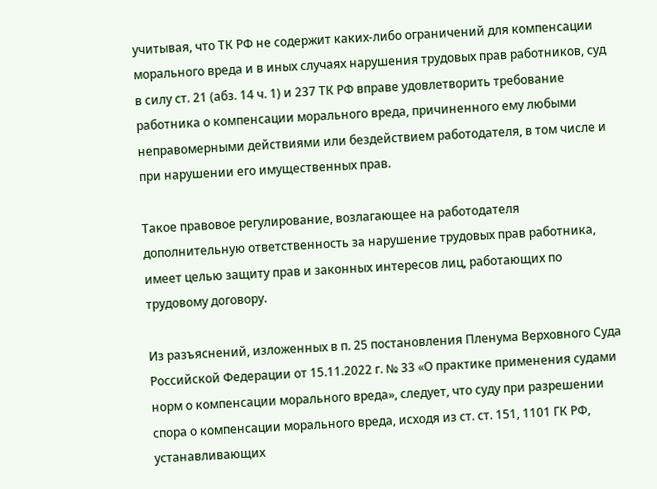учитывая, что ТК РФ не содержит каких-либо ограничений для компенсации морального вреда и в иных случаях нарушения трудовых прав работников, суд в силу ст. 21 (абз. 14 ч. 1) и 237 ТК РФ вправе удовлетворить требование работника о компенсации морального вреда, причиненного ему любыми неправомерными действиями или бездействием работодателя, в том числе и при нарушении его имущественных прав.

Такое правовое регулирование, возлагающее на работодателя дополнительную ответственность за нарушение трудовых прав работника, имеет целью защиту прав и законных интересов лиц, работающих по трудовому договору.

Из разъяснений, изложенных в п. 25 постановления Пленума Верховного Суда Российской Федерации от 15.11.2022 г. № 33 «О практике применения судами норм о компенсации морального вреда», следует, что суду при разрешении спора о компенсации морального вреда, исходя из ст. ст. 151, 1101 ГК РФ, устанавливающих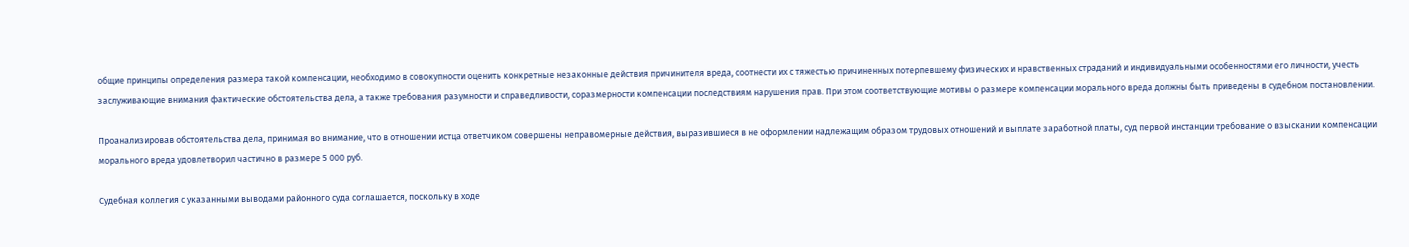общие принципы определения размера такой компенсации, необходимо в совокупности оценить конкретные незаконные действия причинителя вреда, соотнести их с тяжестью причиненных потерпевшему физических и нравственных страданий и индивидуальными особенностями его личности, учесть заслуживающие внимания фактические обстоятельства дела, а также требования разумности и справедливости, соразмерности компенсации последствиям нарушения прав. При этом соответствующие мотивы о размере компенсации морального вреда должны быть приведены в судебном постановлении.

Проанализировав обстоятельства дела, принимая во внимание, что в отношении истца ответчиком совершены неправомерные действия, выразившиеся в не оформлении надлежащим образом трудовых отношений и выплате заработной платы, суд первой инстанции требование о взыскании компенсации морального вреда удовлетворил частично в размере 5 000 руб.

Судебная коллегия с указанными выводами районного суда соглашается, поскольку в ходе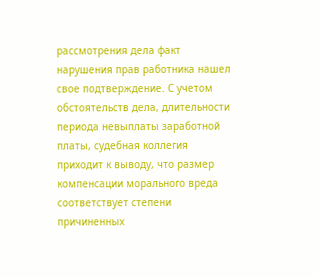рассмотрения дела факт нарушения прав работника нашел свое подтверждение. С учетом обстоятельств дела, длительности периода невыплаты заработной платы, судебная коллегия приходит к выводу, что размер компенсации морального вреда соответствует степени причиненных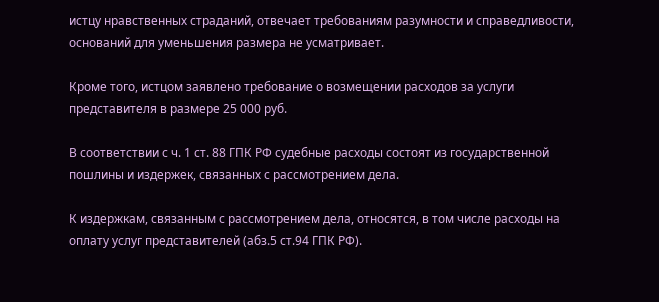истцу нравственных страданий, отвечает требованиям разумности и справедливости, оснований для уменьшения размера не усматривает.

Кроме того, истцом заявлено требование о возмещении расходов за услуги представителя в размере 25 000 руб.

В соответствии с ч. 1 ст. 88 ГПК РФ судебные расходы состоят из государственной пошлины и издержек, связанных с рассмотрением дела.

К издержкам, связанным с рассмотрением дела, относятся, в том числе расходы на оплату услуг представителей (абз.5 ст.94 ГПК РФ).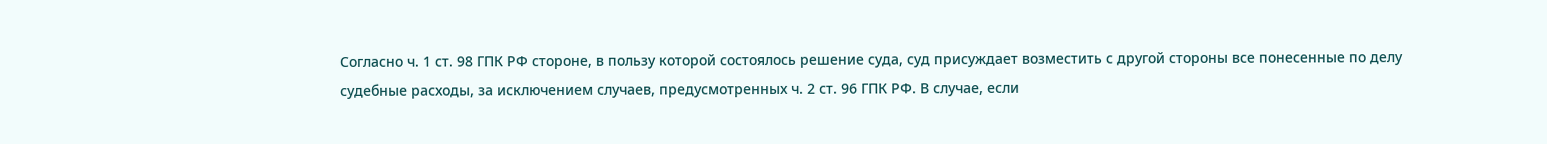Согласно ч. 1 ст. 98 ГПК РФ стороне, в пользу которой состоялось решение суда, суд присуждает возместить с другой стороны все понесенные по делу судебные расходы, за исключением случаев, предусмотренных ч. 2 ст. 96 ГПК РФ. В случае, если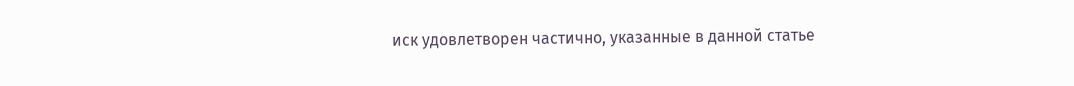иск удовлетворен частично, указанные в данной статье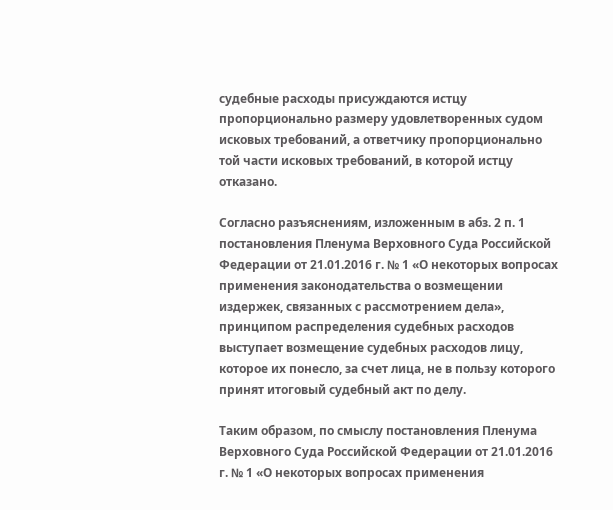судебные расходы присуждаются истцу пропорционально размеру удовлетворенных судом исковых требований, а ответчику пропорционально той части исковых требований, в которой истцу отказано.

Согласно разъяснениям, изложенным в абз. 2 п. 1 постановления Пленума Верховного Суда Российской Федерации от 21.01.2016 г. № 1 «О некоторых вопросах применения законодательства о возмещении издержек, связанных с рассмотрением дела», принципом распределения судебных расходов выступает возмещение судебных расходов лицу, которое их понесло, за счет лица, не в пользу которого принят итоговый судебный акт по делу.

Таким образом, по смыслу постановления Пленума Верховного Суда Российской Федерации от 21.01.2016 г. № 1 «О некоторых вопросах применения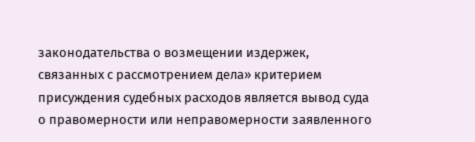законодательства о возмещении издержек, связанных с рассмотрением дела» критерием присуждения судебных расходов является вывод суда о правомерности или неправомерности заявленного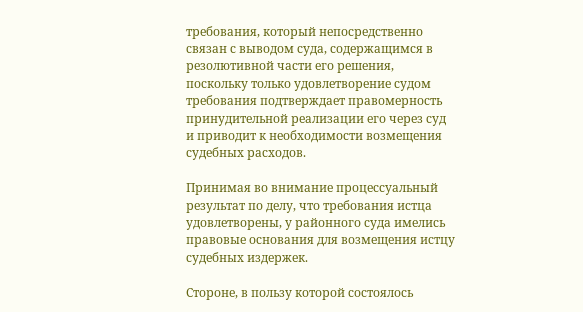требования, который непосредственно связан с выводом суда, содержащимся в резолютивной части его решения, поскольку только удовлетворение судом требования подтверждает правомерность принудительной реализации его через суд и приводит к необходимости возмещения судебных расходов.

Принимая во внимание процессуальный результат по делу, что требования истца удовлетворены, у районного суда имелись правовые основания для возмещения истцу судебных издержек.

Стороне, в пользу которой состоялось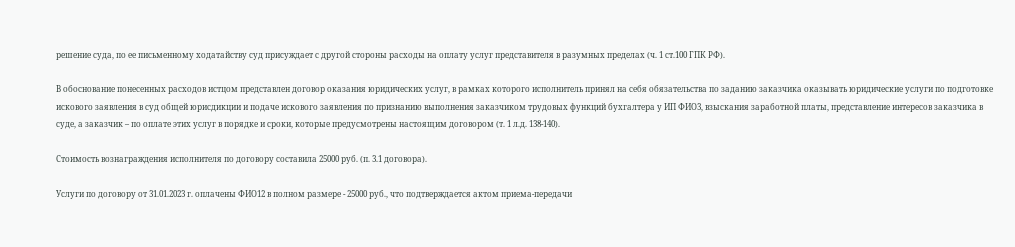решение суда, по ее письменному ходатайству суд присуждает с другой стороны расходы на оплату услуг представителя в разумных пределах (ч. 1 ст.100 ГПК РФ).

В обоснование понесенных расходов истцом представлен договор оказания юридических услуг, в рамках которого исполнитель принял на себя обязательства по заданию заказчика оказывать юридические услуги по подготовке искового заявления в суд общей юрисдикции и подаче искового заявления по признанию выполнения заказчиком трудовых функций бухгалтера у ИП ФИО3, взыскания заработной платы, представление интересов заказчика в суде, а заказчик – по оплате этих услуг в порядке и сроки, которые предусмотрены настоящим договором (т. 1 л.д. 138-140).

Стоимость вознаграждения исполнителя по договору составила 25000 руб. (п. 3.1 договора).

Услуги по договору от 31.01.2023 г. оплачены ФИО12 в полном размере - 25000 руб., что подтверждается актом приема-передачи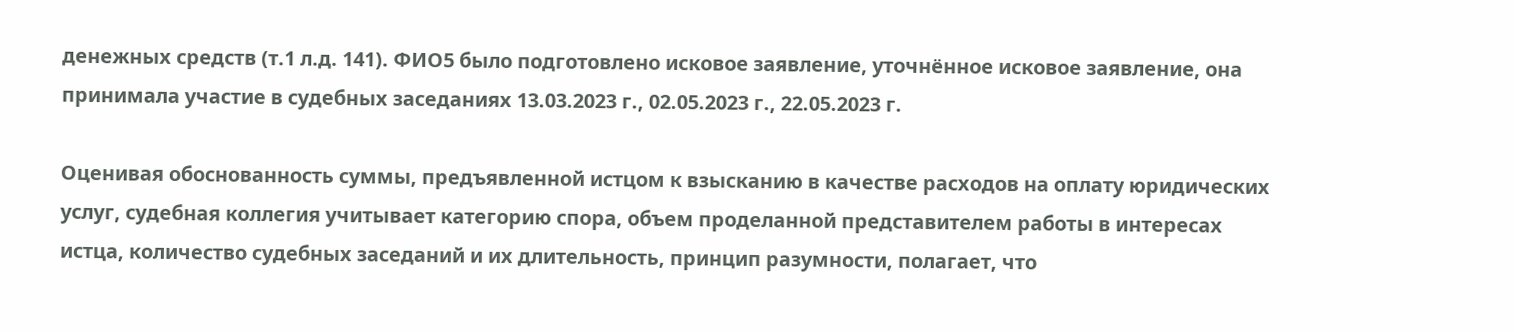денежных средств (т.1 л.д. 141). ФИО5 было подготовлено исковое заявление, уточнённое исковое заявление, она принимала участие в судебных заседаниях 13.03.2023 г., 02.05.2023 г., 22.05.2023 г.

Оценивая обоснованность суммы, предъявленной истцом к взысканию в качестве расходов на оплату юридических услуг, судебная коллегия учитывает категорию спора, объем проделанной представителем работы в интересах истца, количество судебных заседаний и их длительность, принцип разумности, полагает, что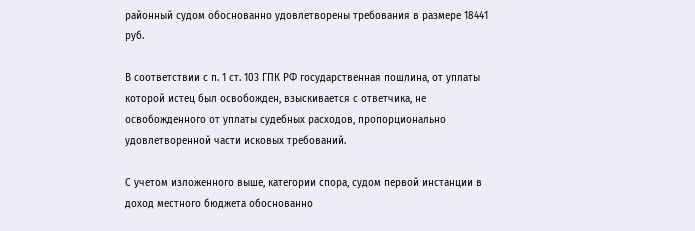районный судом обоснованно удовлетворены требования в размере 18441 руб.

В соответствии с п. 1 ст. 103 ГПК РФ государственная пошлина, от уплаты которой истец был освобожден, взыскивается с ответчика, не освобожденного от уплаты судебных расходов, пропорционально удовлетворенной части исковых требований.

С учетом изложенного выше, категории спора, судом первой инстанции в доход местного бюджета обоснованно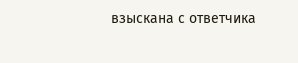взыскана с ответчика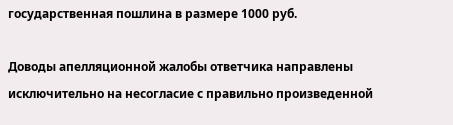государственная пошлина в размере 1000 руб.

Доводы апелляционной жалобы ответчика направлены исключительно на несогласие с правильно произведенной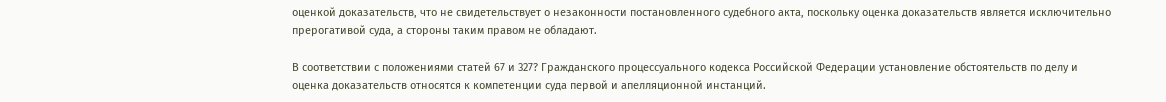оценкой доказательств, что не свидетельствует о незаконности постановленного судебного акта, поскольку оценка доказательств является исключительно прерогативой суда, а стороны таким правом не обладают.

В соответствии с положениями статей 67 и 327? Гражданского процессуального кодекса Российской Федерации установление обстоятельств по делу и оценка доказательств относятся к компетенции суда первой и апелляционной инстанций.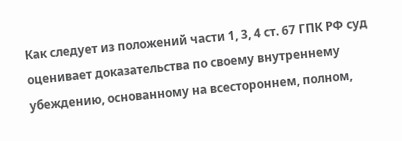Как следует из положений части 1, 3, 4 ст. 67 ГПК РФ суд оценивает доказательства по своему внутреннему убеждению, основанному на всестороннем, полном,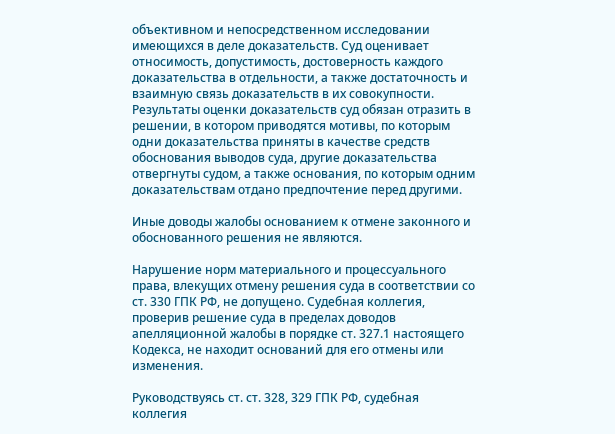объективном и непосредственном исследовании имеющихся в деле доказательств. Суд оценивает относимость, допустимость, достоверность каждого доказательства в отдельности, а также достаточность и взаимную связь доказательств в их совокупности. Результаты оценки доказательств суд обязан отразить в решении, в котором приводятся мотивы, по которым одни доказательства приняты в качестве средств обоснования выводов суда, другие доказательства отвергнуты судом, а также основания, по которым одним доказательствам отдано предпочтение перед другими.

Иные доводы жалобы основанием к отмене законного и обоснованного решения не являются.

Нарушение норм материального и процессуального права, влекущих отмену решения суда в соответствии со ст. 330 ГПК РФ, не допущено. Судебная коллегия, проверив решение суда в пределах доводов апелляционной жалобы в порядке ст. 327.1 настоящего Кодекса, не находит оснований для его отмены или изменения.

Руководствуясь ст. ст. 328, 329 ГПК РФ, судебная коллегия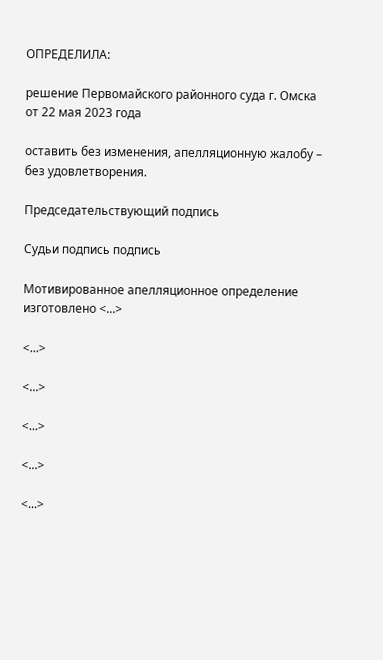ОПРЕДЕЛИЛА:

решение Первомайского районного суда г. Омска от 22 мая 2023 года

оставить без изменения, апелляционную жалобу – без удовлетворения.

Председательствующий подпись

Судьи подпись подпись

Мотивированное апелляционное определение изготовлено <...>

<...>

<...>

<...>

<...>

<...>